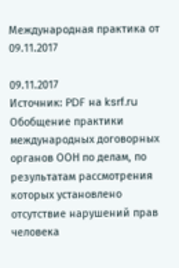Международная практика от 09.11.2017

09.11.2017
Источник: PDF на ksrf.ru
Обобщение практики международных договорных органов ООН по делам, по результатам рассмотрения которых установлено отсутствие нарушений прав человека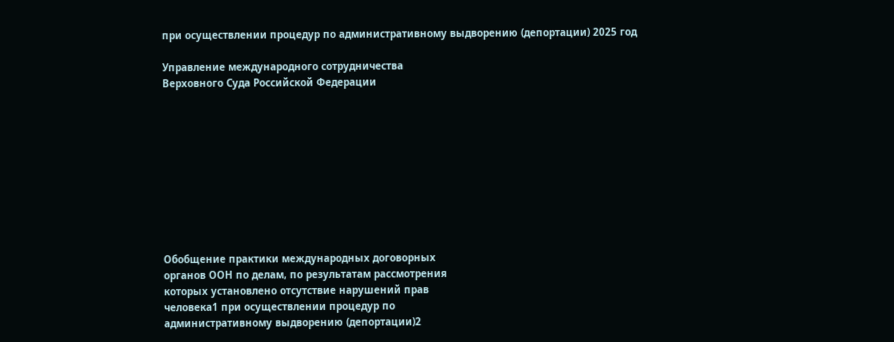при осуществлении процедур по административному выдворению (депортации) 2025 год

Управление международного сотрудничества
Верховного Суда Российской Федерации










Обобщение практики международных договорных
органов ООН по делам, по результатам рассмотрения
которых установлено отсутствие нарушений прав
человека1 при осуществлении процедур по
административному выдворению (депортации)2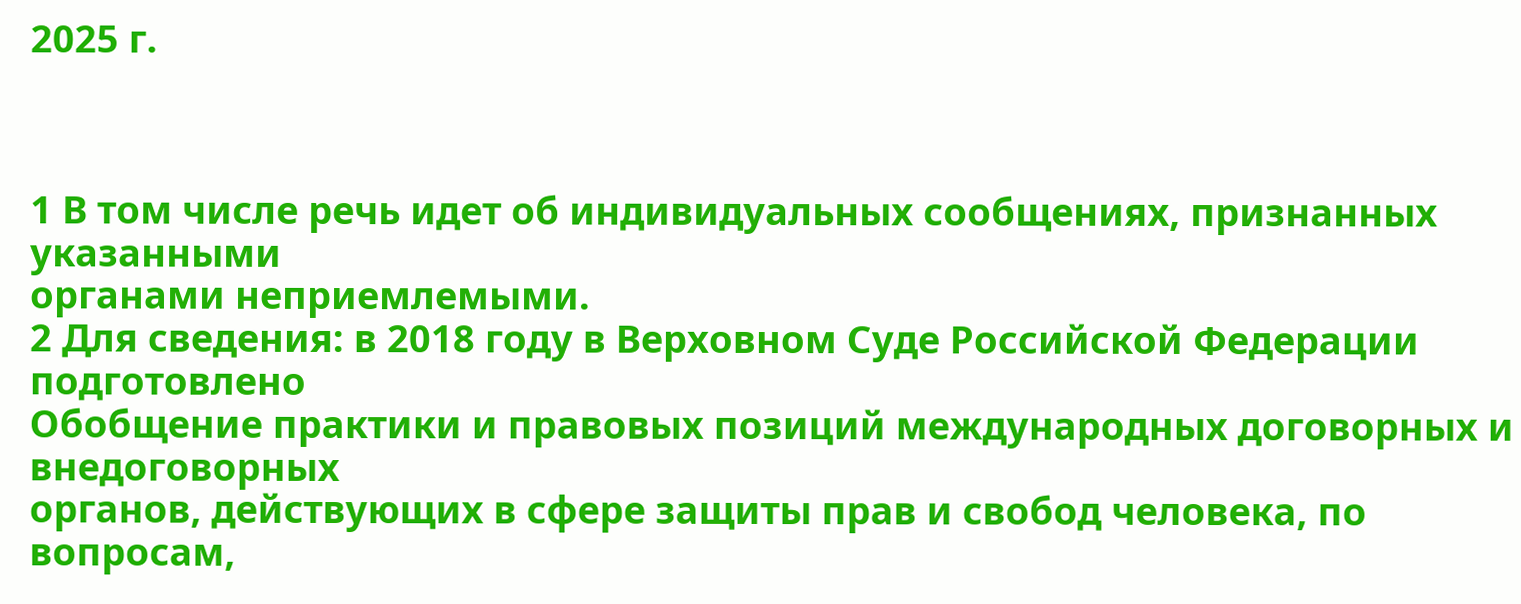2025 г.



1 В том числе речь идет об индивидуальных сообщениях, признанных указанными
органами неприемлемыми.
2 Для сведения: в 2018 году в Верховном Суде Российской Федерации подготовлено
Обобщение практики и правовых позиций международных договорных и внедоговорных
органов, действующих в сфере защиты прав и свобод человека, по вопросам,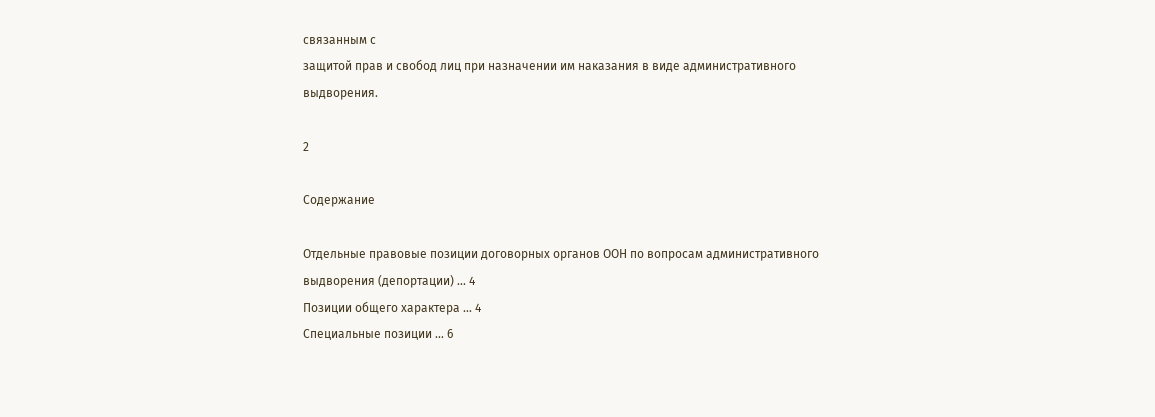связанным с
защитой прав и свобод лиц при назначении им наказания в виде административного
выдворения.

2

Содержание

Отдельные правовые позиции договорных органов ООН по вопросам административного
выдворения (депортации) ... 4
Позиции общего характера ... 4
Специальные позиции ... 6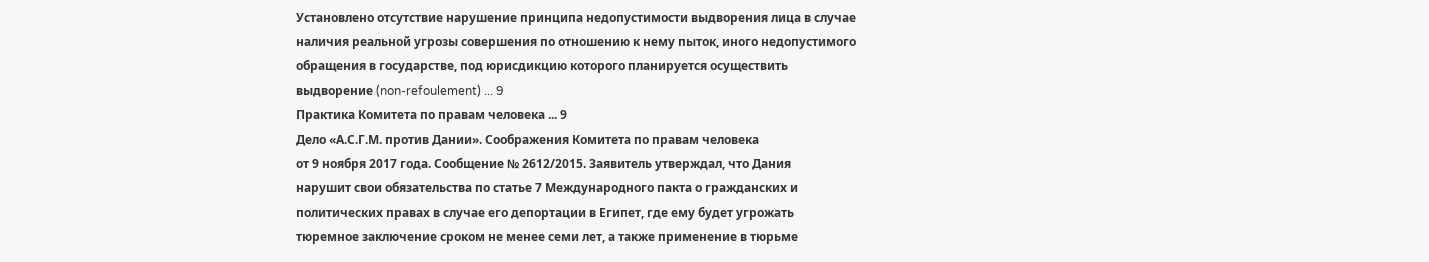Установлено отсутствие нарушение принципа недопустимости выдворения лица в случае
наличия реальной угрозы совершения по отношению к нему пыток, иного недопустимого
обращения в государстве, под юрисдикцию которого планируется осуществить
выдворение (non-refoulement) ... 9
Практика Комитета по правам человека ... 9
Дело «А.С.Г.М. против Дании». Соображения Комитета по правам человека
от 9 ноября 2017 года. Сообщение № 2612/2015. Заявитель утверждал, что Дания
нарушит свои обязательства по статье 7 Международного пакта о гражданских и
политических правах в случае его депортации в Египет, где ему будет угрожать
тюремное заключение сроком не менее семи лет, а также применение в тюрьме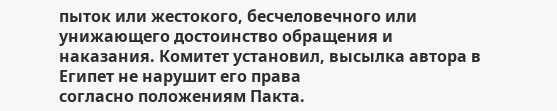пыток или жестокого, бесчеловечного или унижающего достоинство обращения и
наказания. Комитет установил, высылка автора в Египет не нарушит его права
согласно положениям Пакта.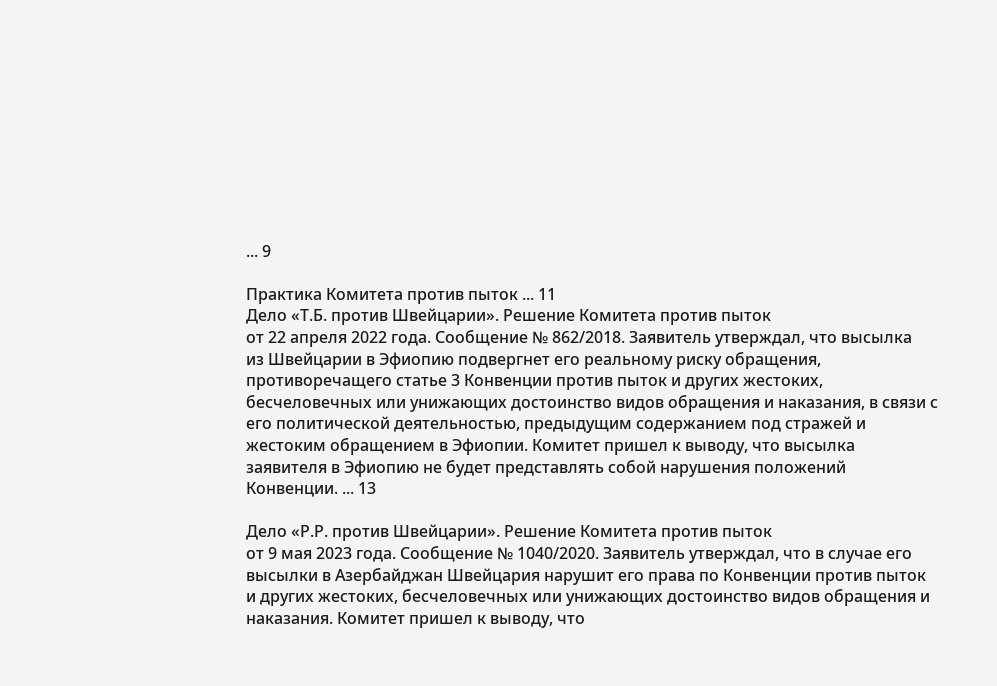... 9

Практика Комитета против пыток ... 11
Дело «Т.Б. против Швейцарии». Решение Комитета против пыток
от 22 апреля 2022 года. Сообщение № 862/2018. Заявитель утверждал, что высылка
из Швейцарии в Эфиопию подвергнет его реальному риску обращения,
противоречащего статье 3 Конвенции против пыток и других жестоких,
бесчеловечных или унижающих достоинство видов обращения и наказания, в связи с
его политической деятельностью, предыдущим содержанием под стражей и
жестоким обращением в Эфиопии. Комитет пришел к выводу, что высылка
заявителя в Эфиопию не будет представлять собой нарушения положений
Конвенции. ... 13

Дело «Р.Р. против Швейцарии». Решение Комитета против пыток
от 9 мая 2023 года. Сообщение № 1040/2020. Заявитель утверждал, что в случае его
высылки в Азербайджан Швейцария нарушит его права по Конвенции против пыток
и других жестоких, бесчеловечных или унижающих достоинство видов обращения и
наказания. Комитет пришел к выводу, что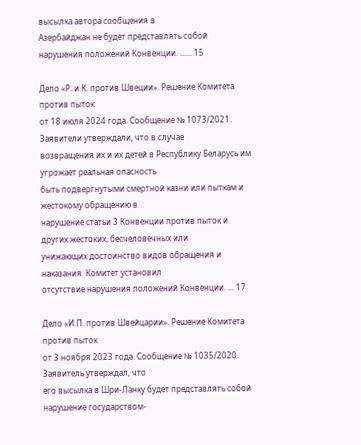высылка автора сообщения в
Азербайджан не будет представлять собой нарушения положений Конвенции. ...... 15

Дело «Р. и К. против Швеции». Решение Комитета против пыток
от 18 июля 2024 года. Сообщение № 1073/2021. Заявители утверждали, что в случае
возвращения их и их детей в Республику Беларусь им угрожает реальная опасность
быть подвергнутыми смертной казни или пыткам и жестокому обращению в
нарушение статьи 3 Конвенции против пыток и других жестоких, бесчеловечных или
унижающих достоинство видов обращения и наказания. Комитет установил
отсутствие нарушения положений Конвенции. ... 17

Дело «И.П. против Швейцарии». Решение Комитета против пыток
от 3 ноября 2023 года. Сообщение № 1035/2020. Заявитель утверждал, что
его высылка в Шри-Ланку будет представлять собой нарушение государством-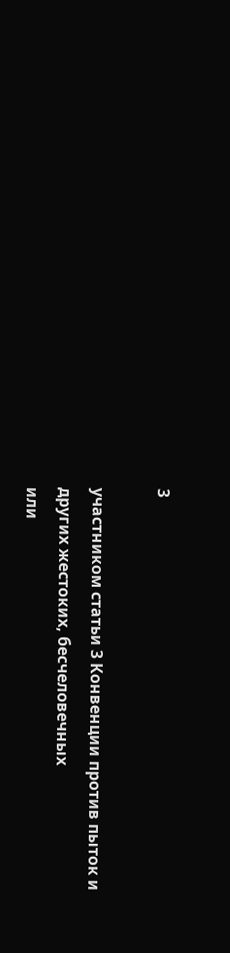3

участником статьи 3 Конвенции против пыток и других жестоких, бесчеловечных
или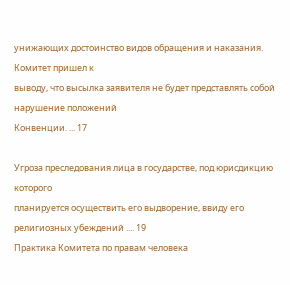унижающих достоинство видов обращения и наказания. Комитет пришел к
выводу, что высылка заявителя не будет представлять собой нарушение положений
Конвенции. ... 17

Угроза преследования лица в государстве, под юрисдикцию которого
планируется осуществить его выдворение, ввиду его религиозных убеждений .... 19
Практика Комитета по правам человека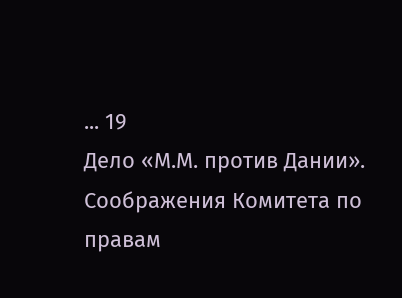... 19
Дело «М.М. против Дании». Соображения Комитета по правам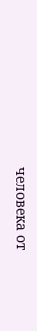человека от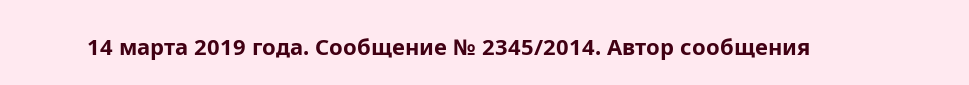14 марта 2019 года. Сообщение № 2345/2014. Автор сообщения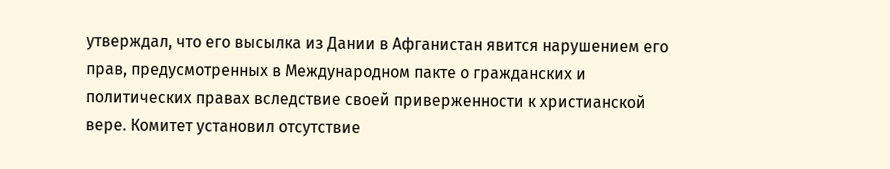утверждал, что его высылка из Дании в Афганистан явится нарушением его
прав, предусмотренных в Международном пакте о гражданских и
политических правах вследствие своей приверженности к христианской
вере. Комитет установил отсутствие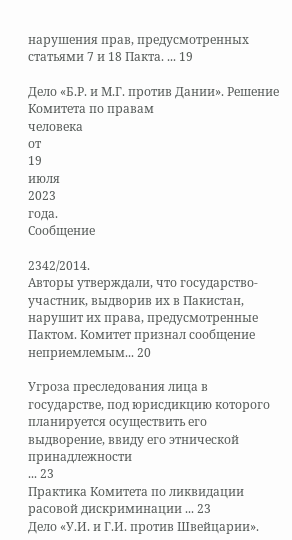нарушения прав, предусмотренных
статьями 7 и 18 Пакта. ... 19

Дело «Б.Р. и М.Г. против Дании». Решение Комитета по правам
человека
от
19
июля
2023
года.
Сообщение

2342/2014.
Авторы утверждали, что государство-участник, выдворив их в Пакистан,
нарушит их права, предусмотренные Пактом. Комитет признал сообщение
неприемлемым... 20

Угроза преследования лица в государстве, под юрисдикцию которого
планируется осуществить его выдворение, ввиду его этнической принадлежности
... 23
Практика Комитета по ликвидации расовой дискриминации ... 23
Дело «У.И. и Г.И. против Швейцарии».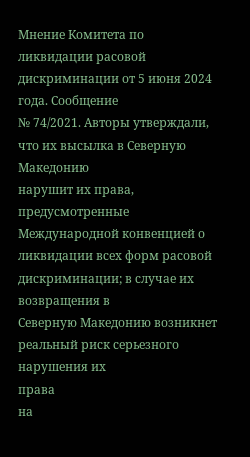Мнение Комитета по
ликвидации расовой дискриминации от 5 июня 2024 года. Сообщение
№ 74/2021. Авторы утверждали, что их высылка в Северную Македонию
нарушит их права, предусмотренные Международной конвенцией о
ликвидации всех форм расовой дискриминации; в случае их возвращения в
Северную Македонию возникнет реальный риск серьезного нарушения их
права
на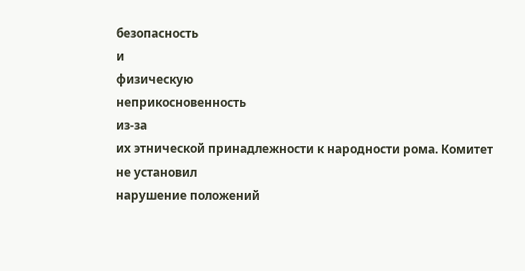безопасность
и
физическую
неприкосновенность
из-за
их этнической принадлежности к народности рома. Комитет не установил
нарушение положений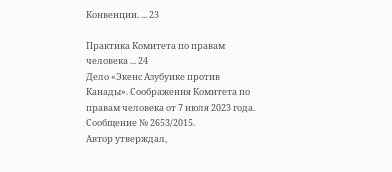Конвенции. ... 23

Практика Комитета по правам человека ... 24
Дело «Экенс Азубуике против Канады». Соображения Комитета по
правам человека от 7 июля 2023 года. Сообщение № 2653/2015.
Автор утверждал,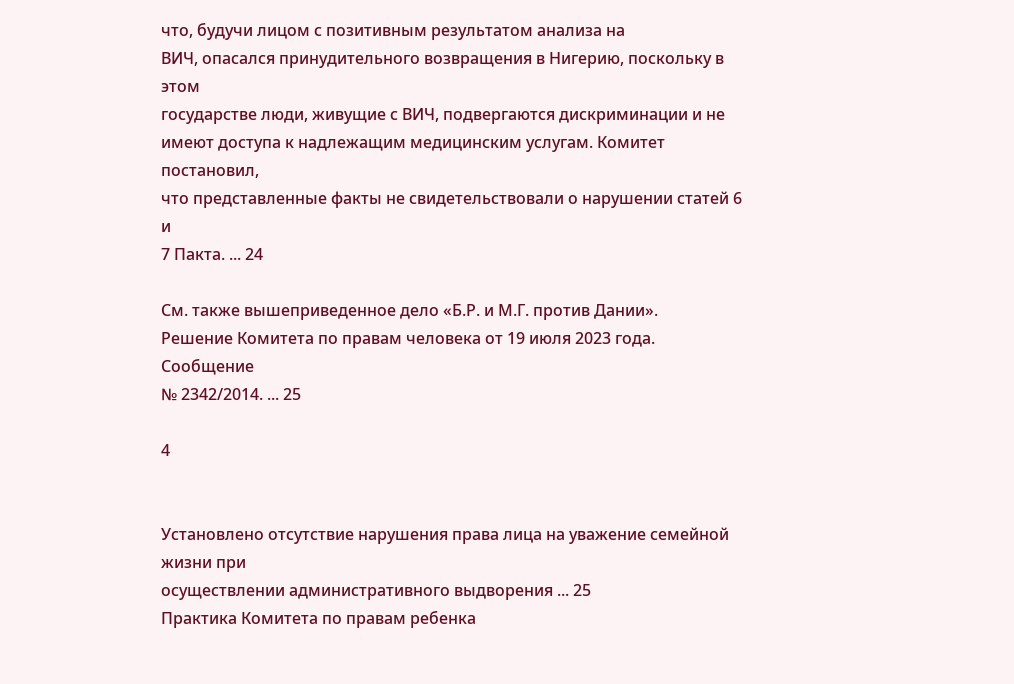что, будучи лицом с позитивным результатом анализа на
ВИЧ, опасался принудительного возвращения в Нигерию, поскольку в этом
государстве люди, живущие с ВИЧ, подвергаются дискриминации и не
имеют доступа к надлежащим медицинским услугам. Комитет постановил,
что представленные факты не свидетельствовали о нарушении статей 6 и
7 Пакта. ... 24

См. также вышеприведенное дело «Б.Р. и М.Г. против Дании».
Решение Комитета по правам человека от 19 июля 2023 года. Сообщение
№ 2342/2014. ... 25

4


Установлено отсутствие нарушения права лица на уважение семейной жизни при
осуществлении административного выдворения ... 25
Практика Комитета по правам ребенка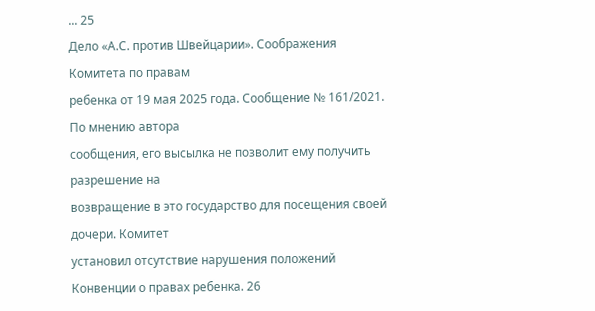... 25
Дело «А.С. против Швейцарии». Соображения Комитета по правам
ребенка от 19 мая 2025 года. Сообщение № 161/2021. По мнению автора
сообщения, его высылка не позволит ему получить разрешение на
возвращение в это государство для посещения своей дочери. Комитет
установил отсутствие нарушения положений Конвенции о правах ребенка. 26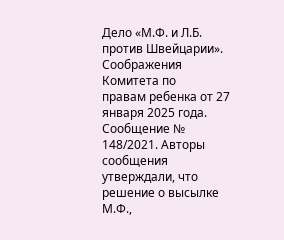Дело «М.Ф. и Л.Б. против Швейцарии». Соображения Комитета по
правам ребенка от 27 января 2025 года. Сообщение № 148/2021. Авторы
сообщения утверждали, что решение о высылке М.Ф.,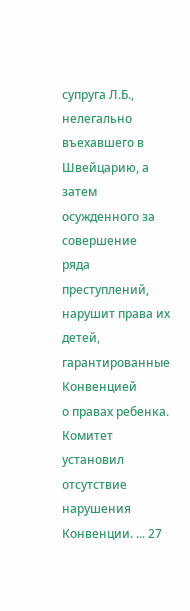супруга Л.Б.,
нелегально въехавшего в Швейцарию, а затем осужденного за совершение
ряда преступлений, нарушит права их детей, гарантированные Конвенцией
о правах ребенка. Комитет установил отсутствие нарушения Конвенции. ... 27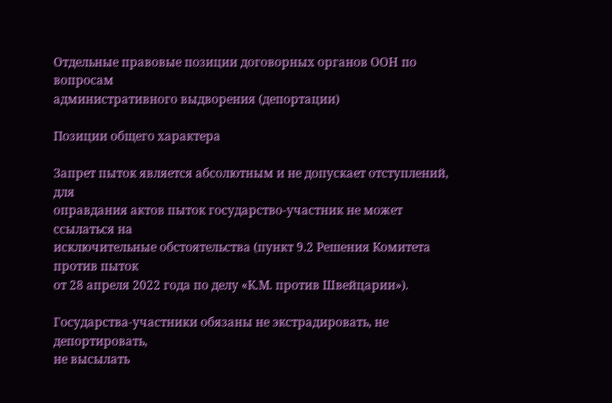Отдельные правовые позиции договорных органов ООН по вопросам
административного выдворения (депортации)

Позиции общего характера

Запрет пыток является абсолютным и не допускает отступлений, для
оправдания актов пыток государство-участник не может ссылаться на
исключительные обстоятельства (пункт 9.2 Решения Комитета против пыток
от 28 апреля 2022 года по делу «К.М. против Швейцарии»).

Государства-участники обязаны не экстрадировать, не депортировать,
не высылать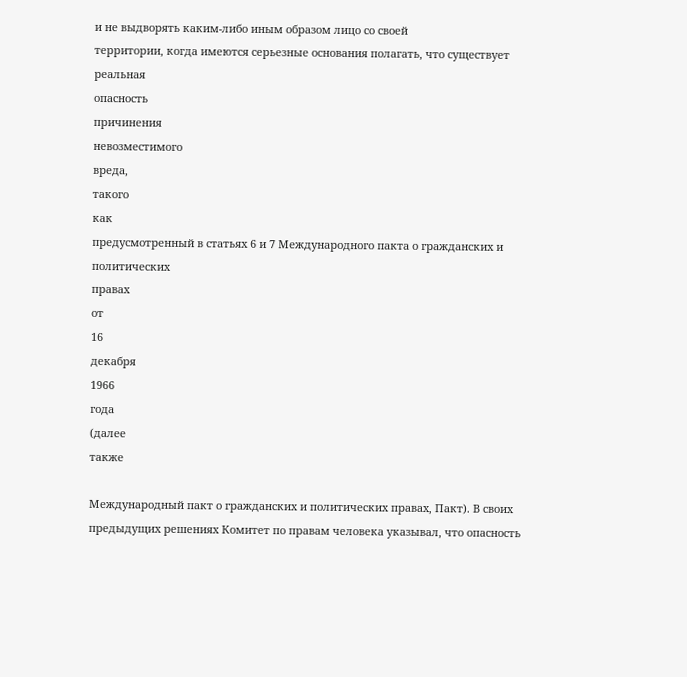и не выдворять каким-либо иным образом лицо со своей
территории, когда имеются серьезные основания полагать, что существует
реальная
опасность
причинения
невозместимого
вреда,
такого
как
предусмотренный в статьях 6 и 7 Международного пакта о гражданских и
политических
правах
от
16
декабря
1966
года
(далее
также

Международный пакт о гражданских и политических правах, Пакт). В своих
предыдущих решениях Комитет по правам человека указывал, что опасность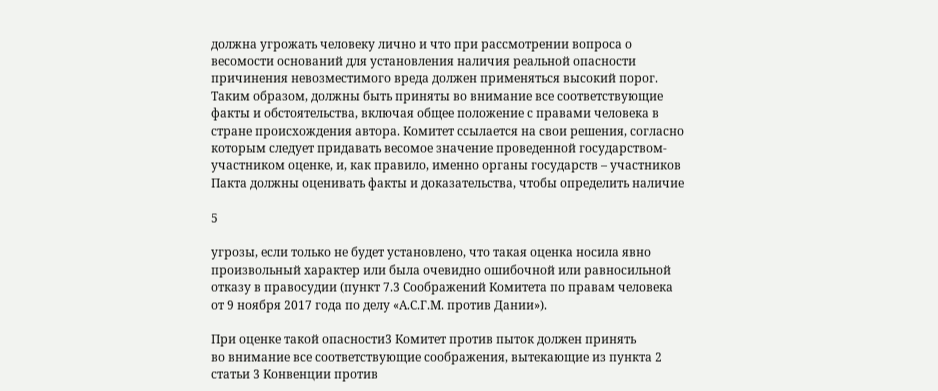должна угрожать человеку лично и что при рассмотрении вопроса о
весомости оснований для установления наличия реальной опасности
причинения невозместимого вреда должен применяться высокий порог.
Таким образом, должны быть приняты во внимание все соответствующие
факты и обстоятельства, включая общее положение с правами человека в
стране происхождения автора. Комитет ссылается на свои решения, согласно
которым следует придавать весомое значение проведенной государством-
участником оценке, и, как правило, именно органы государств – участников
Пакта должны оценивать факты и доказательства, чтобы определить наличие

5

угрозы, если только не будет установлено, что такая оценка носила явно
произвольный характер или была очевидно ошибочной или равносильной
отказу в правосудии (пункт 7.3 Соображений Комитета по правам человека
от 9 ноября 2017 года по делу «А.С.Г.М. против Дании»).

При оценке такой опасности3 Комитет против пыток должен принять
во внимание все соответствующие соображения, вытекающие из пункта 2
статьи 3 Конвенции против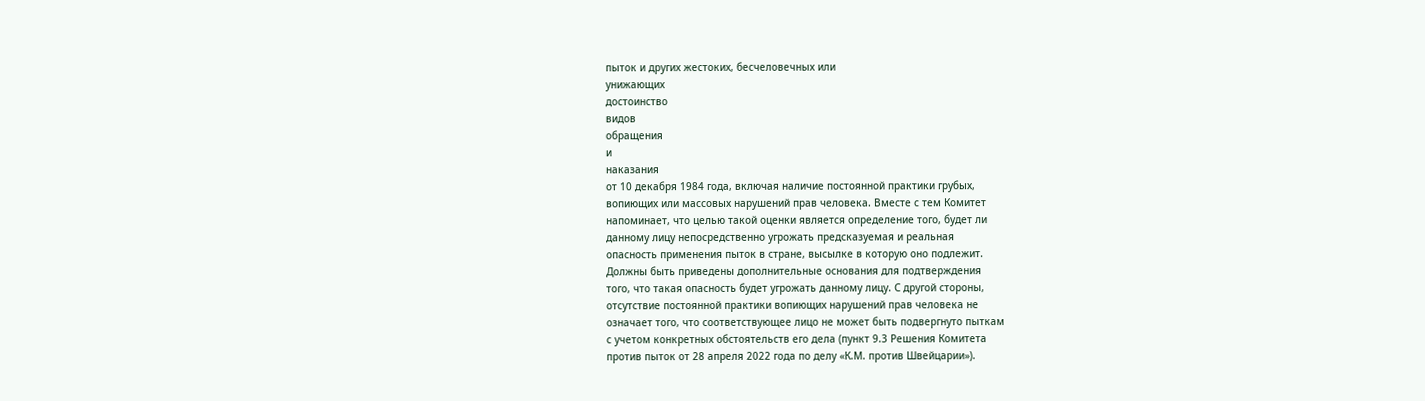пыток и других жестоких, бесчеловечных или
унижающих
достоинство
видов
обращения
и
наказания
от 10 декабря 1984 года, включая наличие постоянной практики грубых,
вопиющих или массовых нарушений прав человека. Вместе с тем Комитет
напоминает, что целью такой оценки является определение того, будет ли
данному лицу непосредственно угрожать предсказуемая и реальная
опасность применения пыток в стране, высылке в которую оно подлежит.
Должны быть приведены дополнительные основания для подтверждения
того, что такая опасность будет угрожать данному лицу. С другой стороны,
отсутствие постоянной практики вопиющих нарушений прав человека не
означает того, что соответствующее лицо не может быть подвергнуто пыткам
с учетом конкретных обстоятельств его дела (пункт 9.3 Решения Комитета
против пыток от 28 апреля 2022 года по делу «К.М. против Швейцарии»).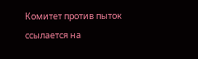Комитет против пыток ссылается на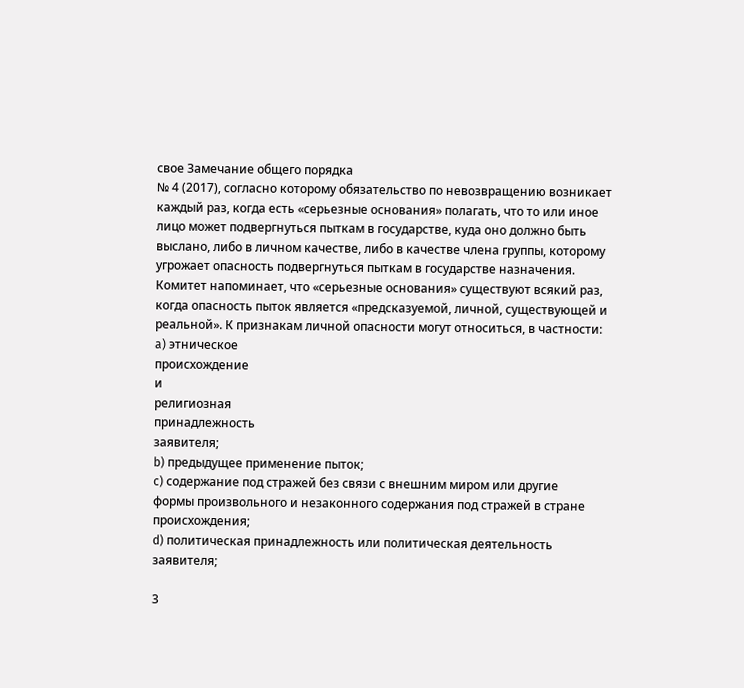свое Замечание общего порядка
№ 4 (2017), согласно которому обязательство по невозвращению возникает
каждый раз, когда есть «серьезные основания» полагать, что то или иное
лицо может подвергнуться пыткам в государстве, куда оно должно быть
выслано, либо в личном качестве, либо в качестве члена группы, которому
угрожает опасность подвергнуться пыткам в государстве назначения.
Комитет напоминает, что «серьезные основания» существуют всякий раз,
когда опасность пыток является «предсказуемой, личной, существующей и
реальной». К признакам личной опасности могут относиться, в частности:
a) этническое
происхождение
и
религиозная
принадлежность
заявителя;
b) предыдущее применение пыток;
c) содержание под стражей без связи с внешним миром или другие
формы произвольного и незаконного содержания под стражей в стране
происхождения;
d) политическая принадлежность или политическая деятельность
заявителя;

3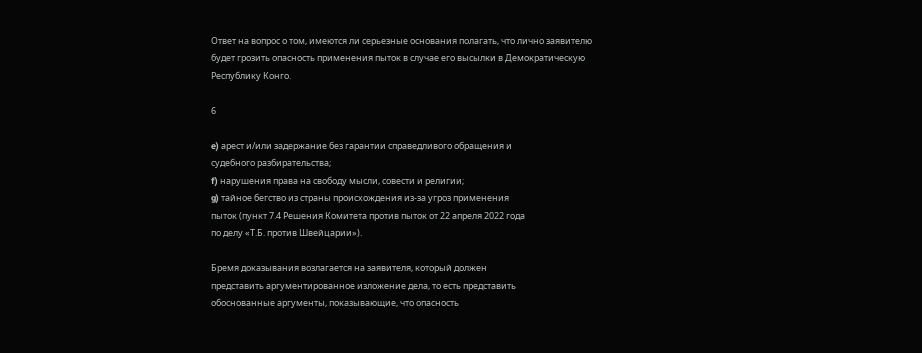Ответ на вопрос о том, имеются ли серьезные основания полагать, что лично заявителю
будет грозить опасность применения пыток в случае его высылки в Демократическую
Республику Конго.

6

e) арест и/или задержание без гарантии справедливого обращения и
судебного разбирательства;
f) нарушения права на свободу мысли, совести и религии;
g) тайное бегство из страны происхождения из-за угроз применения
пыток (пункт 7.4 Решения Комитета против пыток от 22 апреля 2022 года
по делу «Т.Б. против Швейцарии»).

Бремя доказывания возлагается на заявителя, который должен
представить аргументированное изложение дела, то есть представить
обоснованные аргументы, показывающие, что опасность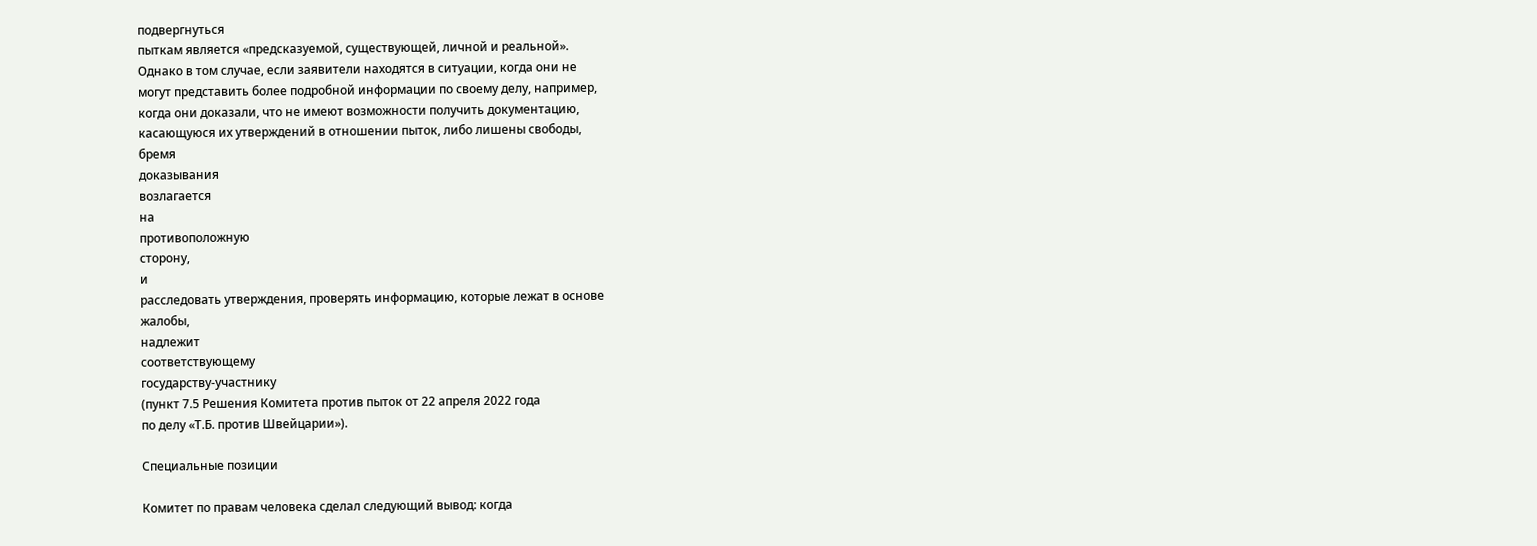подвергнуться
пыткам является «предсказуемой, существующей, личной и реальной».
Однако в том случае, если заявители находятся в ситуации, когда они не
могут представить более подробной информации по своему делу, например,
когда они доказали, что не имеют возможности получить документацию,
касающуюся их утверждений в отношении пыток, либо лишены свободы,
бремя
доказывания
возлагается
на
противоположную
сторону,
и
расследовать утверждения, проверять информацию, которые лежат в основе
жалобы,
надлежит
соответствующему
государству-участнику
(пункт 7.5 Решения Комитета против пыток от 22 апреля 2022 года
по делу «Т.Б. против Швейцарии»).

Специальные позиции

Комитет по правам человека сделал следующий вывод: когда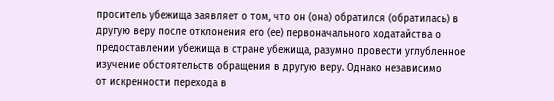проситель убежища заявляет о том, что он (она) обратился (обратилась) в
другую веру после отклонения его (ее) первоначального ходатайства о
предоставлении убежища в стране убежища, разумно провести углубленное
изучение обстоятельств обращения в другую веру. Однако независимо
от искренности перехода в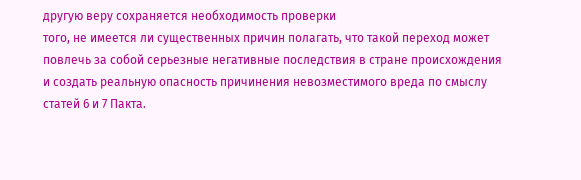другую веру сохраняется необходимость проверки
того, не имеется ли существенных причин полагать, что такой переход может
повлечь за собой серьезные негативные последствия в стране происхождения
и создать реальную опасность причинения невозместимого вреда по смыслу
статей 6 и 7 Пакта.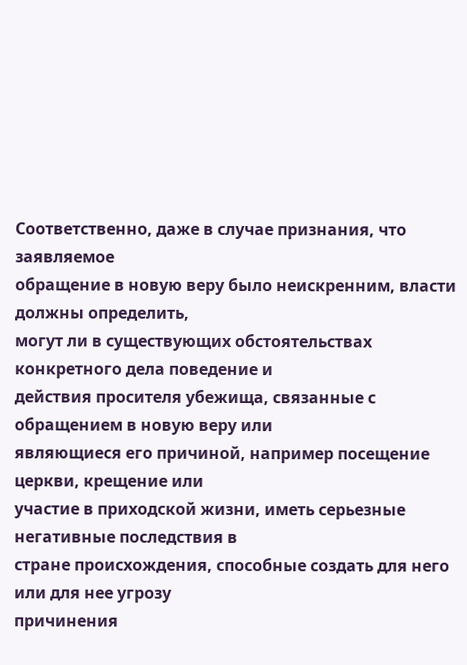Соответственно, даже в случае признания, что заявляемое
обращение в новую веру было неискренним, власти должны определить,
могут ли в существующих обстоятельствах конкретного дела поведение и
действия просителя убежища, связанные с обращением в новую веру или
являющиеся его причиной, например посещение церкви, крещение или
участие в приходской жизни, иметь серьезные негативные последствия в
стране происхождения, способные создать для него или для нее угрозу
причинения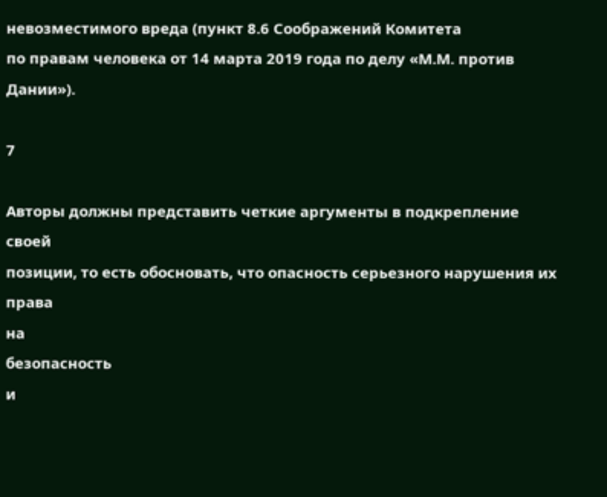невозместимого вреда (пункт 8.6 Соображений Комитета
по правам человека от 14 марта 2019 года по делу «М.М. против Дании»).

7

Авторы должны представить четкие аргументы в подкрепление своей
позиции, то есть обосновать, что опасность серьезного нарушения их права
на
безопасность
и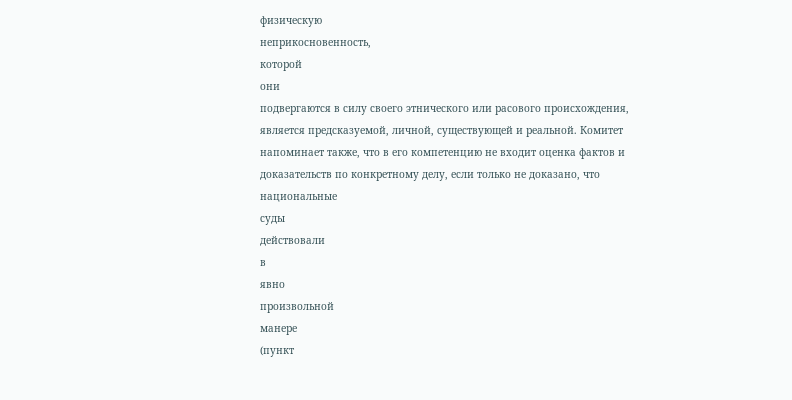физическую
неприкосновенность,
которой
они
подвергаются в силу своего этнического или расового происхождения,
является предсказуемой, личной, существующей и реальной. Комитет
напоминает также, что в его компетенцию не входит оценка фактов и
доказательств по конкретному делу, если только не доказано, что
национальные
суды
действовали
в
явно
произвольной
манере
(пункт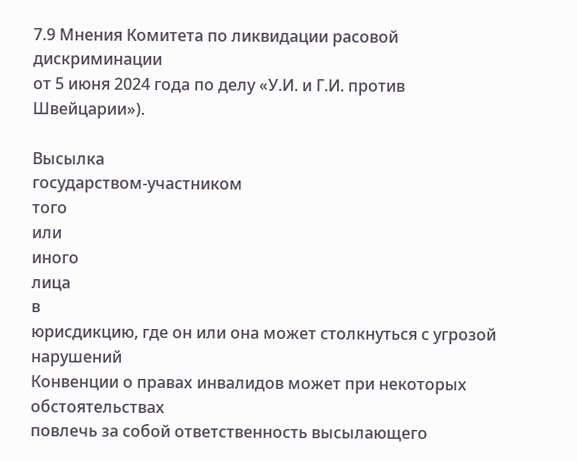7.9 Мнения Комитета по ликвидации расовой дискриминации
от 5 июня 2024 года по делу «У.И. и Г.И. против Швейцарии»).

Высылка
государством-участником
того
или
иного
лица
в
юрисдикцию, где он или она может столкнуться с угрозой нарушений
Конвенции о правах инвалидов может при некоторых обстоятельствах
повлечь за собой ответственность высылающего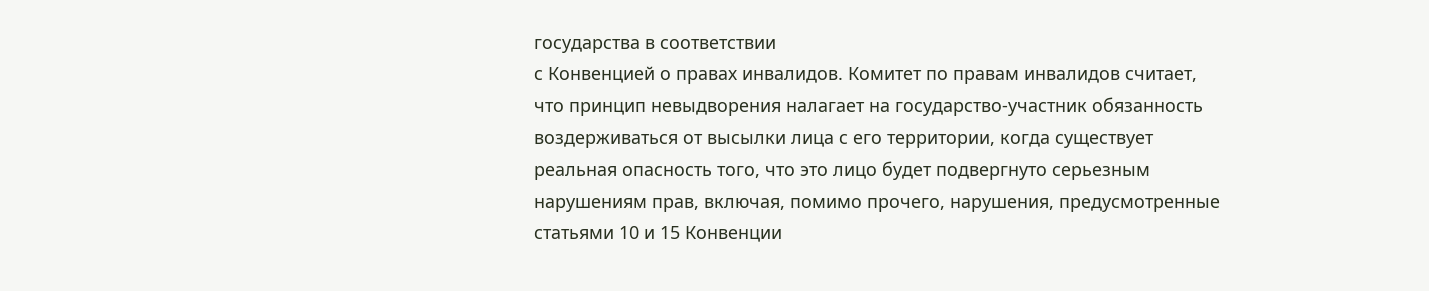государства в соответствии
с Конвенцией о правах инвалидов. Комитет по правам инвалидов считает,
что принцип невыдворения налагает на государство-участник обязанность
воздерживаться от высылки лица с его территории, когда существует
реальная опасность того, что это лицо будет подвергнуто серьезным
нарушениям прав, включая, помимо прочего, нарушения, предусмотренные
статьями 10 и 15 Конвенции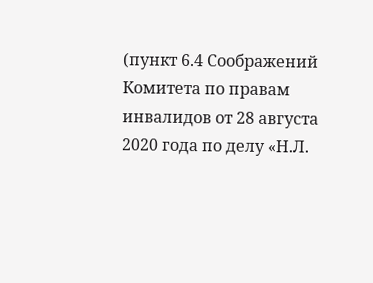(пункт 6.4 Соображений Комитета по правам
инвалидов от 28 августа 2020 года по делу «Н.Л.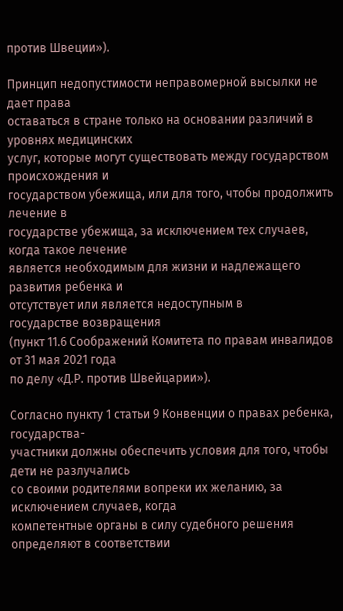против Швеции»).

Принцип недопустимости неправомерной высылки не дает права
оставаться в стране только на основании различий в уровнях медицинских
услуг, которые могут существовать между государством происхождения и
государством убежища, или для того, чтобы продолжить лечение в
государстве убежища, за исключением тех случаев, когда такое лечение
является необходимым для жизни и надлежащего развития ребенка и
отсутствует или является недоступным в
государстве возвращения
(пункт 11.6 Соображений Комитета по правам инвалидов от 31 мая 2021 года
по делу «Д.Р. против Швейцарии»).

Согласно пункту 1 статьи 9 Конвенции о правах ребенка, государства-
участники должны обеспечить условия для того, чтобы дети не разлучались
со своими родителями вопреки их желанию, за исключением случаев, когда
компетентные органы в силу судебного решения определяют в соответствии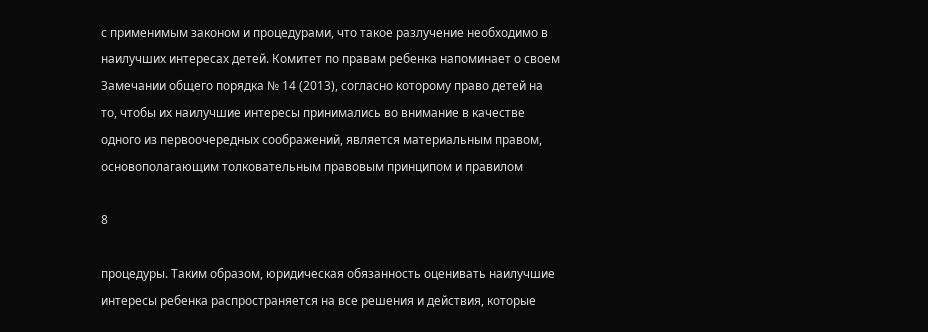с применимым законом и процедурами, что такое разлучение необходимо в
наилучших интересах детей. Комитет по правам ребенка напоминает о своем
Замечании общего порядка № 14 (2013), согласно которому право детей на
то, чтобы их наилучшие интересы принимались во внимание в качестве
одного из первоочередных соображений, является материальным правом,
основополагающим толковательным правовым принципом и правилом

8

процедуры. Таким образом, юридическая обязанность оценивать наилучшие
интересы ребенка распространяется на все решения и действия, которые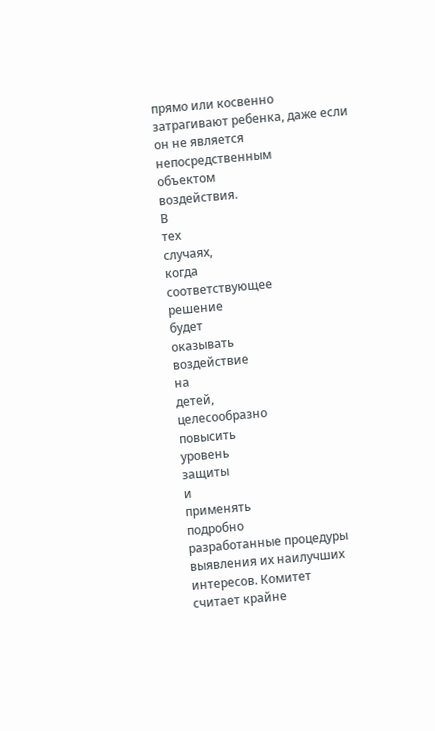прямо или косвенно затрагивают ребенка, даже если он не является
непосредственным
объектом
воздействия.
В
тех
случаях,
когда
соответствующее
решение
будет
оказывать
воздействие
на
детей,
целесообразно
повысить
уровень
защиты
и
применять
подробно
разработанные процедуры выявления их наилучших интересов. Комитет
считает крайне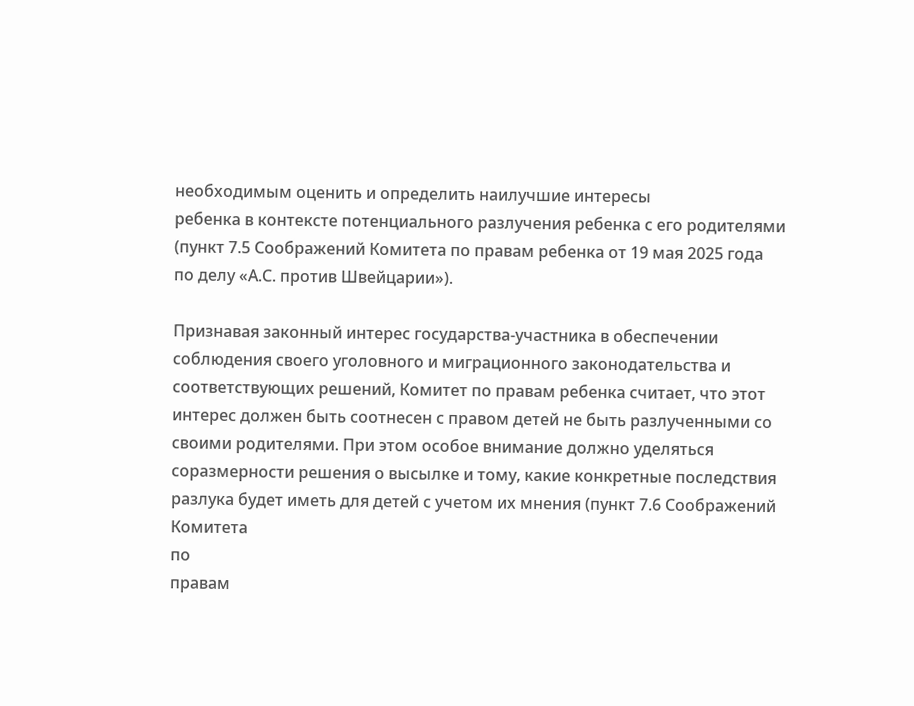необходимым оценить и определить наилучшие интересы
ребенка в контексте потенциального разлучения ребенка с его родителями
(пункт 7.5 Соображений Комитета по правам ребенка от 19 мая 2025 года
по делу «А.С. против Швейцарии»).

Признавая законный интерес государства-участника в обеспечении
соблюдения своего уголовного и миграционного законодательства и
соответствующих решений, Комитет по правам ребенка считает, что этот
интерес должен быть соотнесен с правом детей не быть разлученными со
своими родителями. При этом особое внимание должно уделяться
соразмерности решения о высылке и тому, какие конкретные последствия
разлука будет иметь для детей с учетом их мнения (пункт 7.6 Соображений
Комитета
по
правам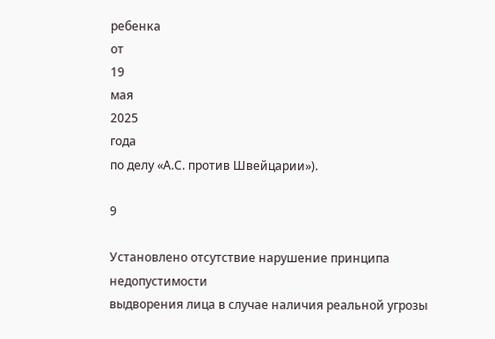ребенка
от
19
мая
2025
года
по делу «А.С. против Швейцарии»).

9

Установлено отсутствие нарушение принципа недопустимости
выдворения лица в случае наличия реальной угрозы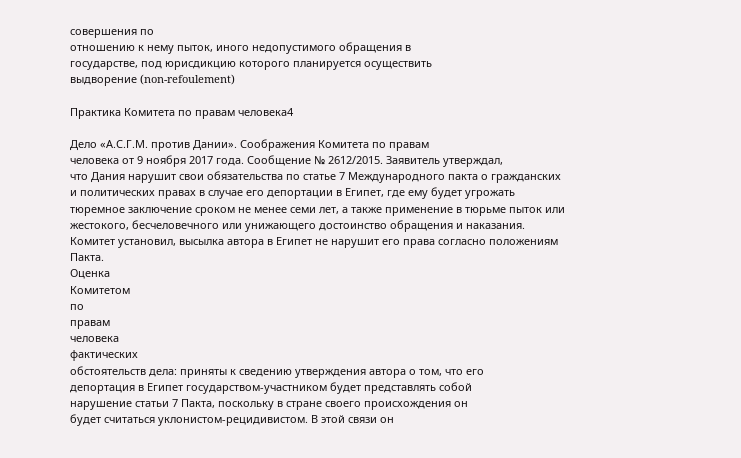совершения по
отношению к нему пыток, иного недопустимого обращения в
государстве, под юрисдикцию которого планируется осуществить
выдворение (non-refoulement)

Практика Комитета по правам человека4

Дело «А.С.Г.М. против Дании». Соображения Комитета по правам
человека от 9 ноября 2017 года. Сообщение № 2612/2015. Заявитель утверждал,
что Дания нарушит свои обязательства по статье 7 Международного пакта о гражданских
и политических правах в случае его депортации в Египет, где ему будет угрожать
тюремное заключение сроком не менее семи лет, а также применение в тюрьме пыток или
жестокого, бесчеловечного или унижающего достоинство обращения и наказания.
Комитет установил, высылка автора в Египет не нарушит его права согласно положениям
Пакта.
Оценка
Комитетом
по
правам
человека
фактических
обстоятельств дела: приняты к сведению утверждения автора о том, что его
депортация в Египет государством-участником будет представлять собой
нарушение статьи 7 Пакта, поскольку в стране своего происхождения он
будет считаться уклонистом-рецидивистом. В этой связи он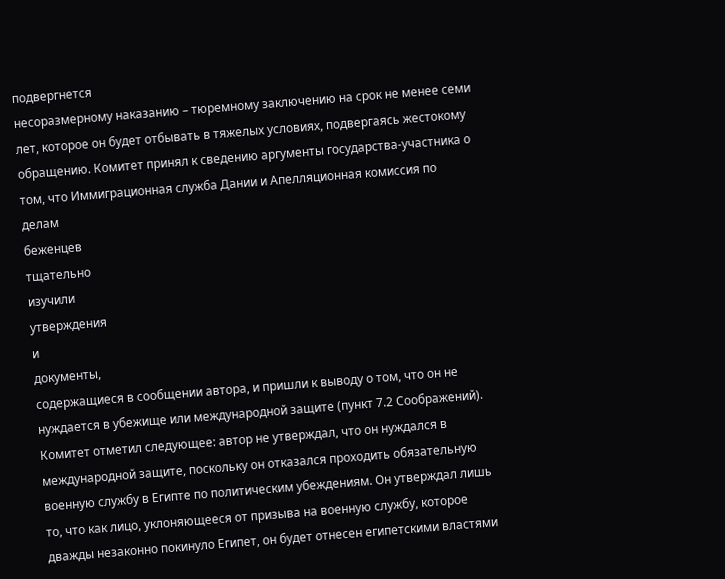подвергнется
несоразмерному наказанию – тюремному заключению на срок не менее семи
лет, которое он будет отбывать в тяжелых условиях, подвергаясь жестокому
обращению. Комитет принял к сведению аргументы государства-участника о
том, что Иммиграционная служба Дании и Апелляционная комиссия по
делам
беженцев
тщательно
изучили
утверждения
и
документы,
содержащиеся в сообщении автора, и пришли к выводу о том, что он не
нуждается в убежище или международной защите (пункт 7.2 Соображений).
Комитет отметил следующее: автор не утверждал, что он нуждался в
международной защите, поскольку он отказался проходить обязательную
военную службу в Египте по политическим убеждениям. Он утверждал лишь
то, что как лицо, уклоняющееся от призыва на военную службу, которое
дважды незаконно покинуло Египет, он будет отнесен египетскими властями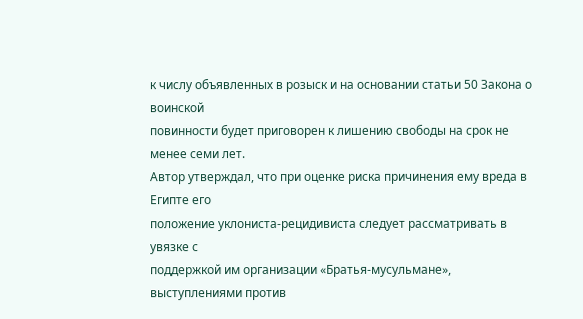к числу объявленных в розыск и на основании статьи 50 Закона о воинской
повинности будет приговорен к лишению свободы на срок не менее семи лет.
Автор утверждал, что при оценке риска причинения ему вреда в Египте его
положение уклониста-рецидивиста следует рассматривать в увязке с
поддержкой им организации «Братья-мусульмане», выступлениями против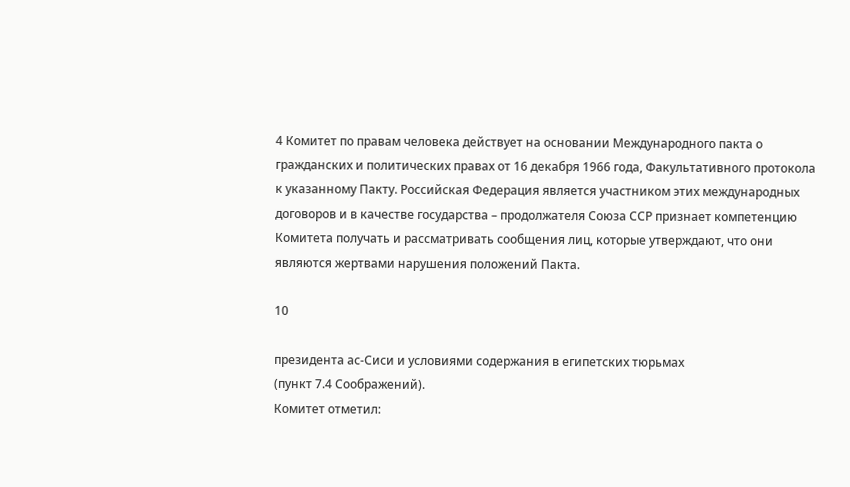4 Комитет по правам человека действует на основании Международного пакта о
гражданских и политических правах от 16 декабря 1966 года, Факультативного протокола
к указанному Пакту. Российская Федерация является участником этих международных
договоров и в качестве государства – продолжателя Союза ССР признает компетенцию
Комитета получать и рассматривать сообщения лиц, которые утверждают, что они
являются жертвами нарушения положений Пакта.

10

президента ас-Сиси и условиями содержания в египетских тюрьмах
(пункт 7.4 Соображений).
Комитет отметил: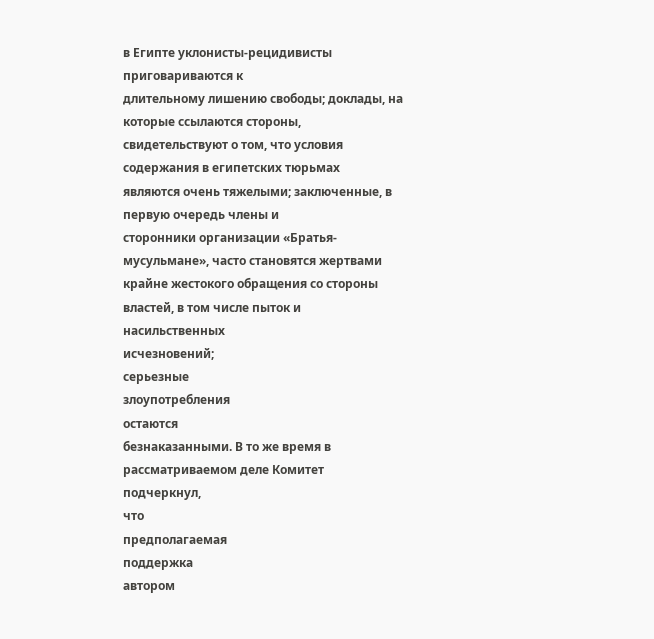в Египте уклонисты-рецидивисты приговариваются к
длительному лишению свободы; доклады, на которые ссылаются стороны,
свидетельствуют о том, что условия содержания в египетских тюрьмах
являются очень тяжелыми; заключенные, в первую очередь члены и
сторонники организации «Братья-мусульмане», часто становятся жертвами
крайне жестокого обращения со стороны властей, в том числе пыток и
насильственных
исчезновений;
серьезные
злоупотребления
остаются
безнаказанными. В то же время в рассматриваемом деле Комитет
подчеркнул,
что
предполагаемая
поддержка
автором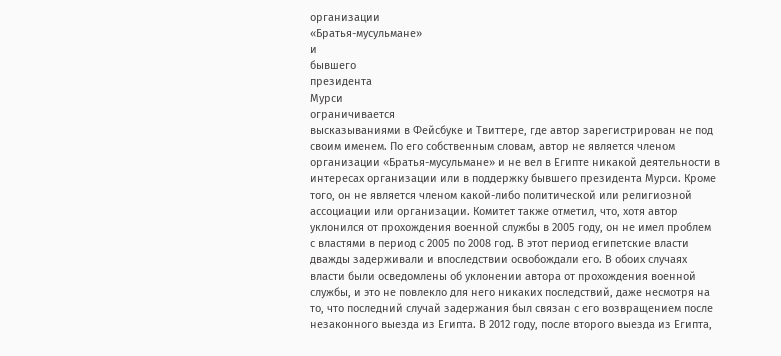организации
«Братья-мусульмане»
и
бывшего
президента
Мурси
ограничивается
высказываниями в Фейсбуке и Твиттере, где автор зарегистрирован не под
своим именем. По его собственным словам, автор не является членом
организации «Братья-мусульмане» и не вел в Египте никакой деятельности в
интересах организации или в поддержку бывшего президента Мурси. Кроме
того, он не является членом какой-либо политической или религиозной
ассоциации или организации. Комитет также отметил, что, хотя автор
уклонился от прохождения военной службы в 2005 году, он не имел проблем
с властями в период с 2005 по 2008 год. В этот период египетские власти
дважды задерживали и впоследствии освобождали его. В обоих случаях
власти были осведомлены об уклонении автора от прохождения военной
службы, и это не повлекло для него никаких последствий, даже несмотря на
то, что последний случай задержания был связан с его возвращением после
незаконного выезда из Египта. В 2012 году, после второго выезда из Египта,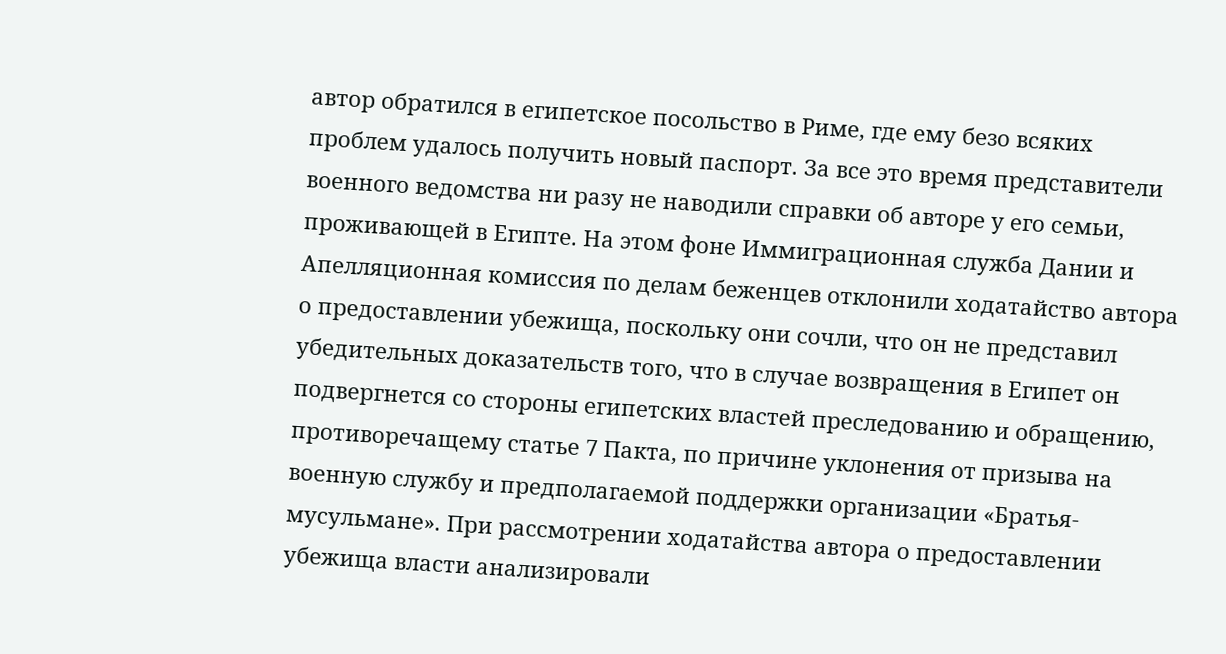автор обратился в египетское посольство в Риме, где ему безо всяких
проблем удалось получить новый паспорт. За все это время представители
военного ведомства ни разу не наводили справки об авторе у его семьи,
проживающей в Египте. На этом фоне Иммиграционная служба Дании и
Апелляционная комиссия по делам беженцев отклонили ходатайство автора
о предоставлении убежища, поскольку они сочли, что он не представил
убедительных доказательств того, что в случае возвращения в Египет он
подвергнется со стороны египетских властей преследованию и обращению,
противоречащему статье 7 Пакта, по причине уклонения от призыва на
военную службу и предполагаемой поддержки организации «Братья-
мусульмане». При рассмотрении ходатайства автора о предоставлении
убежища власти анализировали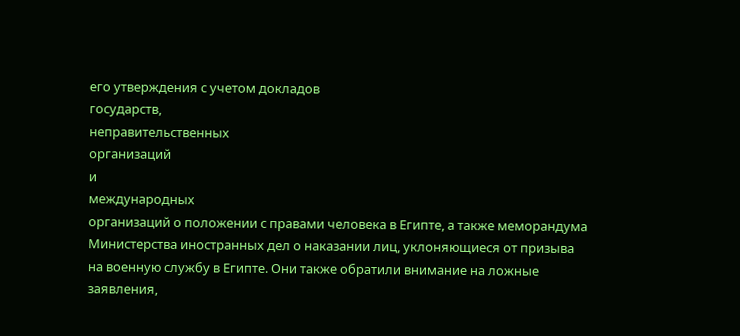его утверждения с учетом докладов
государств,
неправительственных
организаций
и
международных
организаций о положении с правами человека в Египте, а также меморандума
Министерства иностранных дел о наказании лиц, уклоняющиеся от призыва
на военную службу в Египте. Они также обратили внимание на ложные
заявления,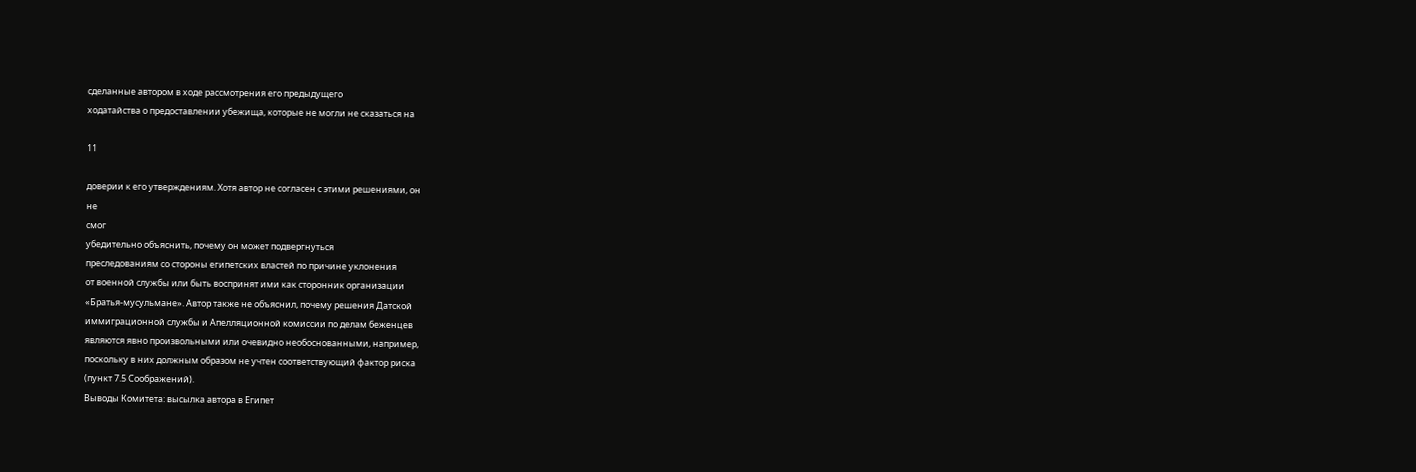сделанные автором в ходе рассмотрения его предыдущего
ходатайства о предоставлении убежища, которые не могли не сказаться на

11

доверии к его утверждениям. Хотя автор не согласен с этими решениями, он
не
смог
убедительно объяснить, почему он может подвергнуться
преследованиям со стороны египетских властей по причине уклонения
от военной службы или быть воспринят ими как сторонник организации
«Братья-мусульмане». Автор также не объяснил, почему решения Датской
иммиграционной службы и Апелляционной комиссии по делам беженцев
являются явно произвольными или очевидно необоснованными, например,
поскольку в них должным образом не учтен соответствующий фактор риска
(пункт 7.5 Соображений).
Выводы Комитета: высылка автора в Египет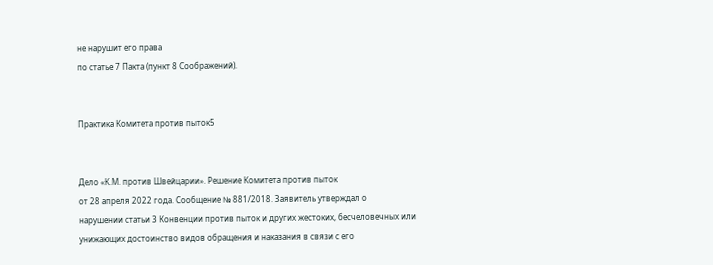не нарушит его права
по статье 7 Пакта (пункт 8 Соображений).


Практика Комитета против пыток5


Дело «К.М. против Швейцарии». Решение Комитета против пыток
от 28 апреля 2022 года. Сообщение № 881/2018. Заявитель утверждал о
нарушении статьи 3 Конвенции против пыток и других жестоких, бесчеловечных или
унижающих достоинство видов обращения и наказания в связи с его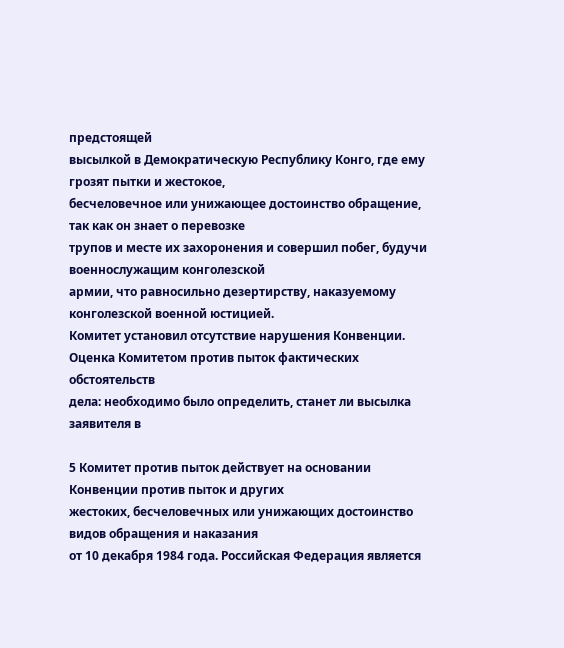предстоящей
высылкой в Демократическую Республику Конго, где ему грозят пытки и жестокое,
бесчеловечное или унижающее достоинство обращение, так как он знает о перевозке
трупов и месте их захоронения и совершил побег, будучи военнослужащим конголезской
армии, что равносильно дезертирству, наказуемому конголезской военной юстицией.
Комитет установил отсутствие нарушения Конвенции.
Оценка Комитетом против пыток фактических обстоятельств
дела: необходимо было определить, станет ли высылка заявителя в

5 Комитет против пыток действует на основании Конвенции против пыток и других
жестоких, бесчеловечных или унижающих достоинство видов обращения и наказания
от 10 декабря 1984 года. Российская Федерация является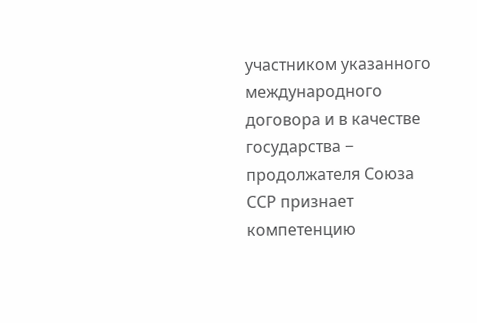участником указанного
международного договора и в качестве государства − продолжателя Союза ССР признает
компетенцию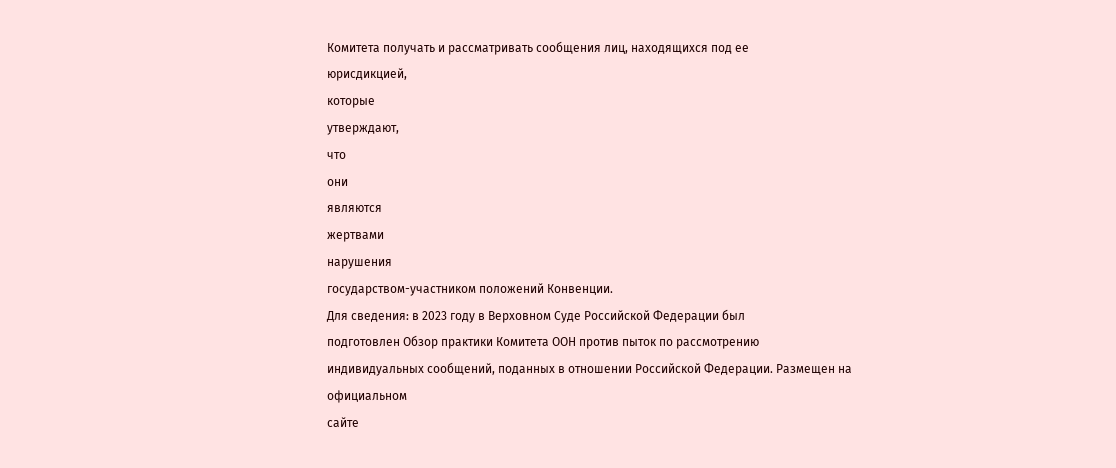Комитета получать и рассматривать сообщения лиц, находящихся под ее
юрисдикцией,
которые
утверждают,
что
они
являются
жертвами
нарушения
государством-участником положений Конвенции.
Для сведения: в 2023 году в Верховном Суде Российской Федерации был
подготовлен Обзор практики Комитета ООН против пыток по рассмотрению
индивидуальных сообщений, поданных в отношении Российской Федерации. Размещен на
официальном
сайте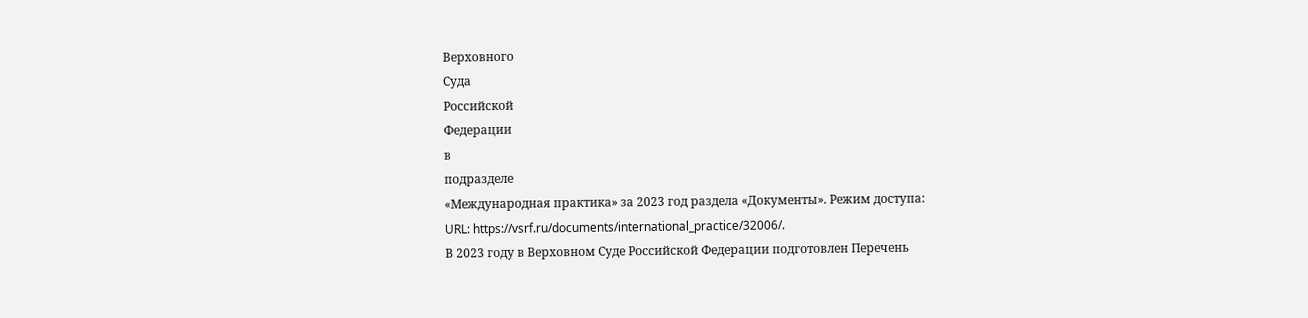Верховного
Суда
Российской
Федерации
в
подразделе
«Международная практика» за 2023 год раздела «Документы». Режим доступа:
URL: https://vsrf.ru/documents/international_practice/32006/.
В 2023 году в Верховном Суде Российской Федерации подготовлен Перечень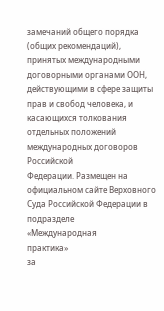замечаний общего порядка
(общих рекомендаций), принятых международными
договорными органами ООН, действующими в сфере защиты прав и свобод человека, и
касающихся толкования отдельных положений международных договоров Российской
Федерации. Размещен на официальном сайте Верховного Суда Российской Федерации в
подразделе
«Международная
практика»
за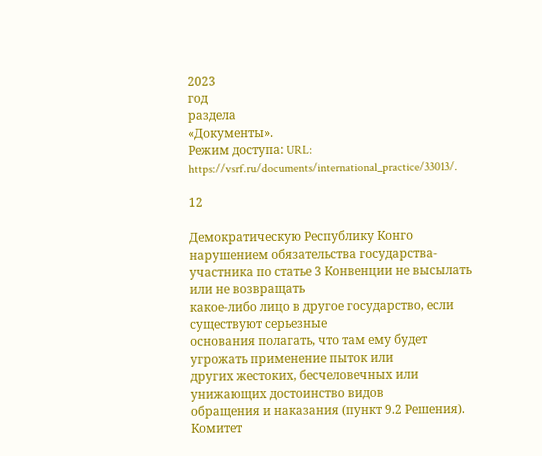2023
год
раздела
«Документы».
Режим доступа: URL: https://vsrf.ru/documents/international_practice/33013/.

12

Демократическую Республику Конго нарушением обязательства государства-
участника по статье 3 Конвенции не высылать или не возвращать
какое-либо лицо в другое государство, если существуют серьезные
основания полагать, что там ему будет угрожать применение пыток или
других жестоких, бесчеловечных или унижающих достоинство видов
обращения и наказания (пункт 9.2 Решения).
Комитет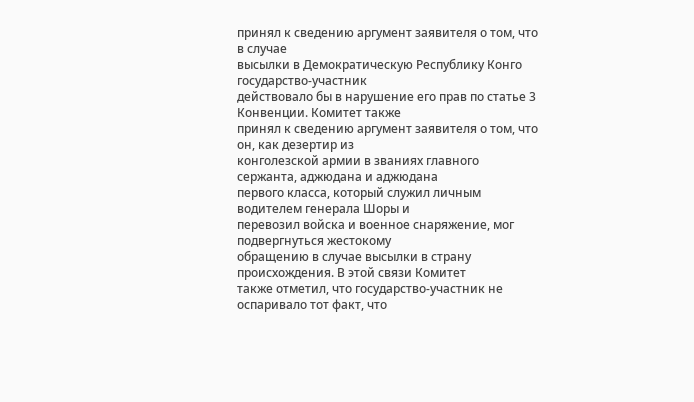принял к сведению аргумент заявителя о том, что в случае
высылки в Демократическую Республику Конго государство-участник
действовало бы в нарушение его прав по статье 3 Конвенции. Комитет также
принял к сведению аргумент заявителя о том, что он, как дезертир из
конголезской армии в званиях главного сержанта, аджюдана и аджюдана
первого класса, который служил личным водителем генерала Шоры и
перевозил войска и военное снаряжение, мог подвергнуться жестокому
обращению в случае высылки в страну происхождения. В этой связи Комитет
также отметил, что государство-участник не оспаривало тот факт, что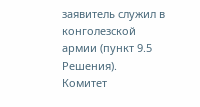заявитель служил в конголезской армии (пункт 9.5 Решения).
Комитет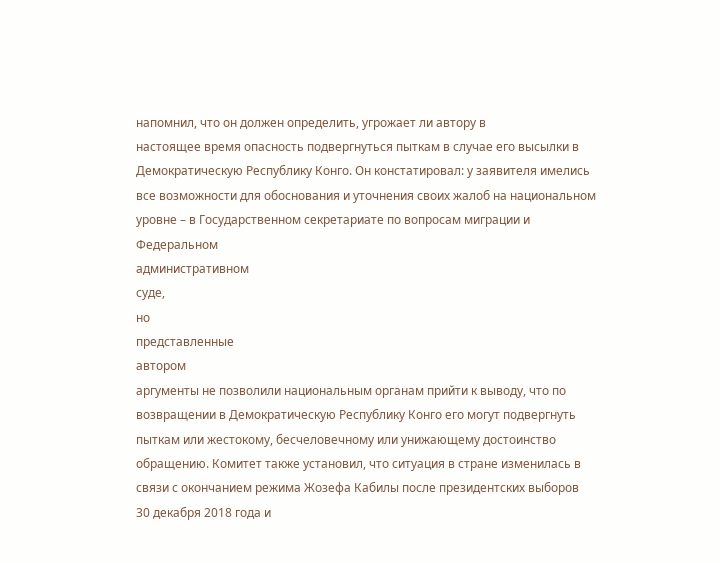напомнил, что он должен определить, угрожает ли автору в
настоящее время опасность подвергнуться пыткам в случае его высылки в
Демократическую Республику Конго. Он констатировал: у заявителя имелись
все возможности для обоснования и уточнения своих жалоб на национальном
уровне – в Государственном секретариате по вопросам миграции и
Федеральном
административном
суде,
но
представленные
автором
аргументы не позволили национальным органам прийти к выводу, что по
возвращении в Демократическую Республику Конго его могут подвергнуть
пыткам или жестокому, бесчеловечному или унижающему достоинство
обращению. Комитет также установил, что ситуация в стране изменилась в
связи с окончанием режима Жозефа Кабилы после президентских выборов
30 декабря 2018 года и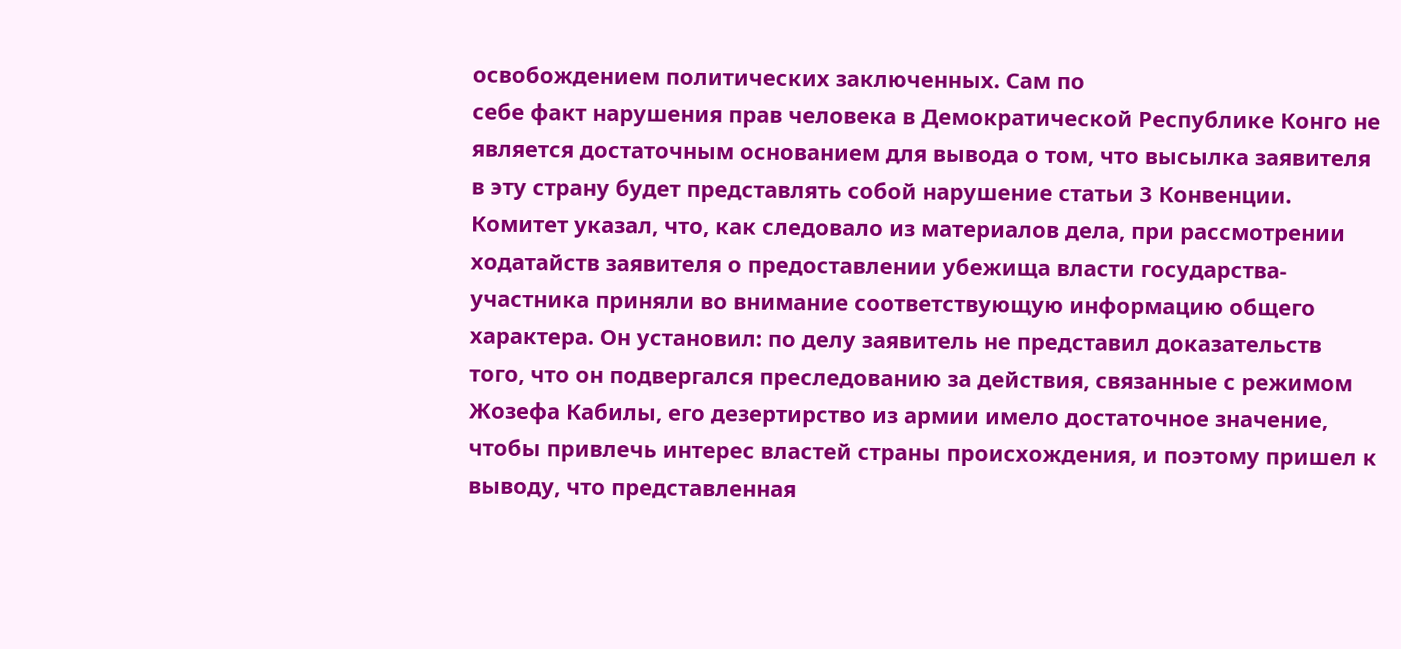освобождением политических заключенных. Сам по
себе факт нарушения прав человека в Демократической Республике Конго не
является достаточным основанием для вывода о том, что высылка заявителя
в эту страну будет представлять собой нарушение статьи 3 Конвенции.
Комитет указал, что, как следовало из материалов дела, при рассмотрении
ходатайств заявителя о предоставлении убежища власти государства-
участника приняли во внимание соответствующую информацию общего
характера. Он установил: по делу заявитель не представил доказательств
того, что он подвергался преследованию за действия, связанные с режимом
Жозефа Кабилы, его дезертирство из армии имело достаточное значение,
чтобы привлечь интерес властей страны происхождения, и поэтому пришел к
выводу, что представленная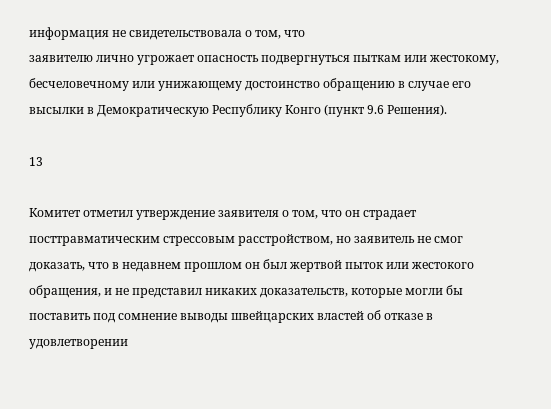информация не свидетельствовала о том, что
заявителю лично угрожает опасность подвергнуться пыткам или жестокому,
бесчеловечному или унижающему достоинство обращению в случае его
высылки в Демократическую Республику Конго (пункт 9.6 Решения).

13

Комитет отметил утверждение заявителя о том, что он страдает
посттравматическим стрессовым расстройством, но заявитель не смог
доказать, что в недавнем прошлом он был жертвой пыток или жестокого
обращения, и не представил никаких доказательств, которые могли бы
поставить под сомнение выводы швейцарских властей об отказе в
удовлетворении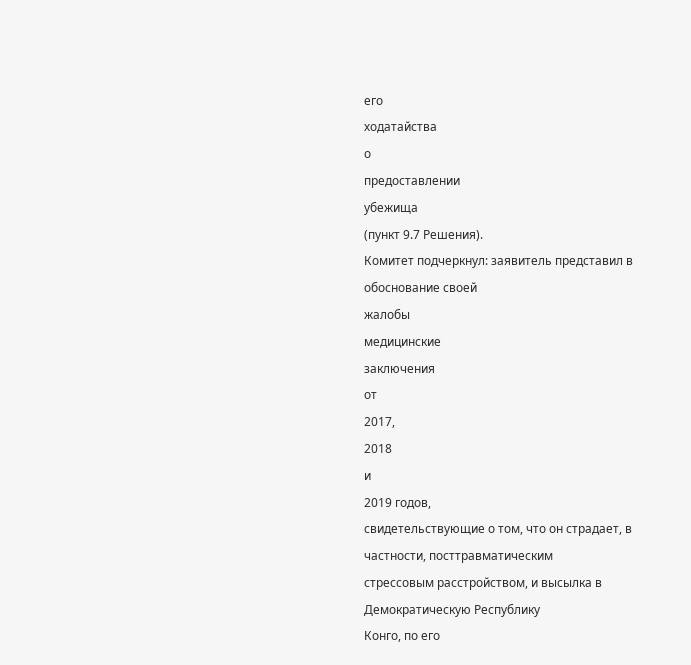его
ходатайства
о
предоставлении
убежища
(пункт 9.7 Решения).
Комитет подчеркнул: заявитель представил в обоснование своей
жалобы
медицинские
заключения
от
2017,
2018
и
2019 годов,
свидетельствующие о том, что он страдает, в частности, посттравматическим
стрессовым расстройством, и высылка в Демократическую Республику
Конго, по его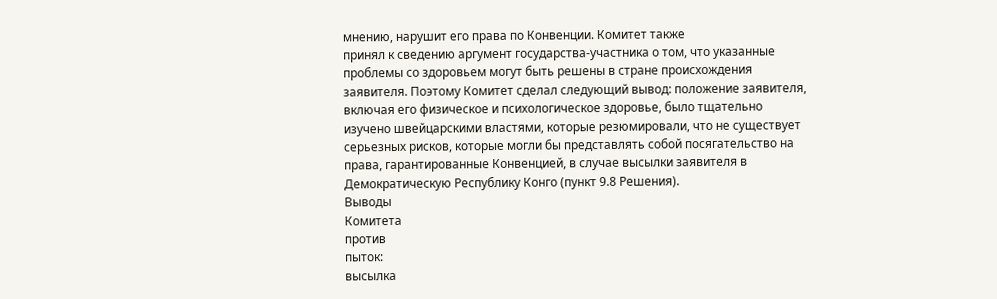мнению, нарушит его права по Конвенции. Комитет также
принял к сведению аргумент государства-участника о том, что указанные
проблемы со здоровьем могут быть решены в стране происхождения
заявителя. Поэтому Комитет сделал следующий вывод: положение заявителя,
включая его физическое и психологическое здоровье, было тщательно
изучено швейцарскими властями, которые резюмировали, что не существует
серьезных рисков, которые могли бы представлять собой посягательство на
права, гарантированные Конвенцией, в случае высылки заявителя в
Демократическую Республику Конго (пункт 9.8 Решения).
Выводы
Комитета
против
пыток:
высылка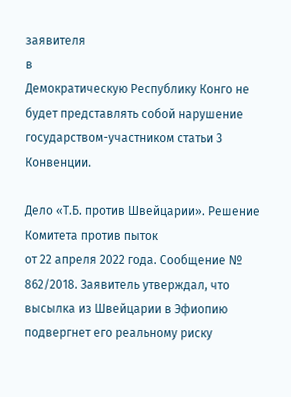заявителя
в
Демократическую Республику Конго не будет представлять собой нарушение
государством-участником статьи 3 Конвенции.

Дело «Т.Б. против Швейцарии». Решение Комитета против пыток
от 22 апреля 2022 года. Сообщение № 862/2018. Заявитель утверждал, что
высылка из Швейцарии в Эфиопию подвергнет его реальному риску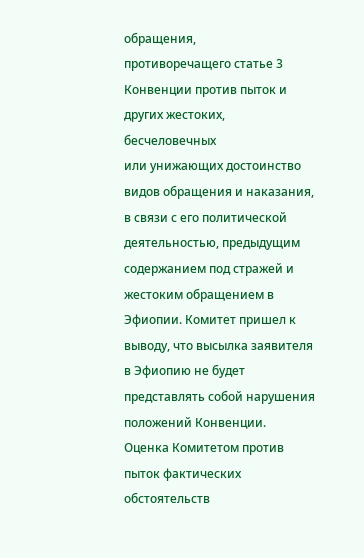обращения,
противоречащего статье 3 Конвенции против пыток и других жестоких, бесчеловечных
или унижающих достоинство видов обращения и наказания, в связи с его политической
деятельностью, предыдущим содержанием под стражей и жестоким обращением в
Эфиопии. Комитет пришел к выводу, что высылка заявителя в Эфиопию не будет
представлять собой нарушения положений Конвенции.
Оценка Комитетом против пыток фактических обстоятельств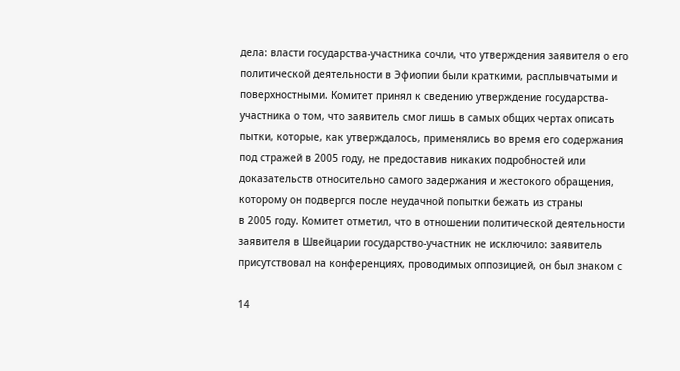дела: власти государства-участника сочли, что утверждения заявителя о его
политической деятельности в Эфиопии были краткими, расплывчатыми и
поверхностными. Комитет принял к сведению утверждение государства-
участника о том, что заявитель смог лишь в самых общих чертах описать
пытки, которые, как утверждалось, применялись во время его содержания
под стражей в 2005 году, не предоставив никаких подробностей или
доказательств относительно самого задержания и жестокого обращения,
которому он подвергся после неудачной попытки бежать из страны
в 2005 году. Комитет отметил, что в отношении политической деятельности
заявителя в Швейцарии государство-участник не исключило: заявитель
присутствовал на конференциях, проводимых оппозицией, он был знаком с

14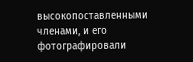высокопоставленными членами, и его фотографировали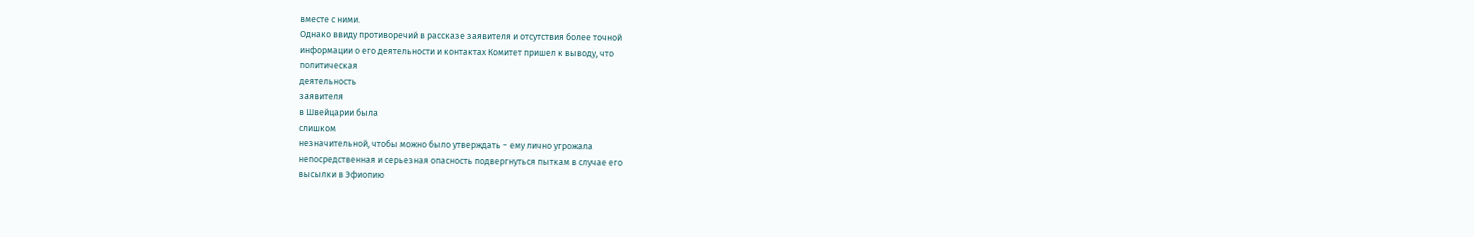вместе с ними.
Однако ввиду противоречий в рассказе заявителя и отсутствия более точной
информации о его деятельности и контактах Комитет пришел к выводу, что
политическая
деятельность
заявителя
в Швейцарии была
слишком
незначительной, чтобы можно было утверждать − ему лично угрожала
непосредственная и серьезная опасность подвергнуться пыткам в случае его
высылки в Эфиопию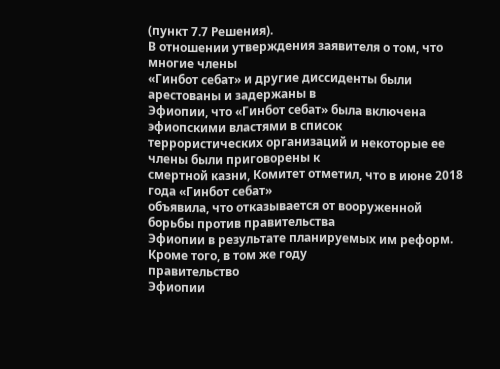(пункт 7.7 Решения).
В отношении утверждения заявителя о том, что многие члены
«Гинбот себат» и другие диссиденты были арестованы и задержаны в
Эфиопии, что «Гинбот себат» была включена эфиопскими властями в список
террористических организаций и некоторые ее члены были приговорены к
смертной казни, Комитет отметил, что в июне 2018 года «Гинбот себат»
объявила, что отказывается от вооруженной борьбы против правительства
Эфиопии в результате планируемых им реформ. Кроме того, в том же году
правительство
Эфиопии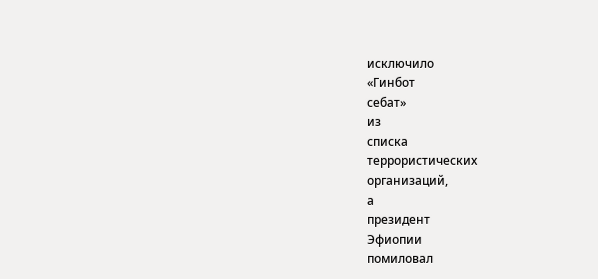исключило
«Гинбот
себат»
из
списка
террористических
организаций,
а
президент
Эфиопии
помиловал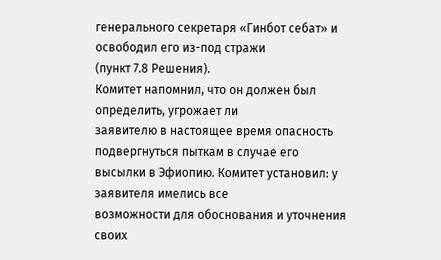генерального секретаря «Гинбот себат» и освободил его из-под стражи
(пункт 7.8 Решения).
Комитет напомнил, что он должен был определить, угрожает ли
заявителю в настоящее время опасность подвергнуться пыткам в случае его
высылки в Эфиопию. Комитет установил: у заявителя имелись все
возможности для обоснования и уточнения своих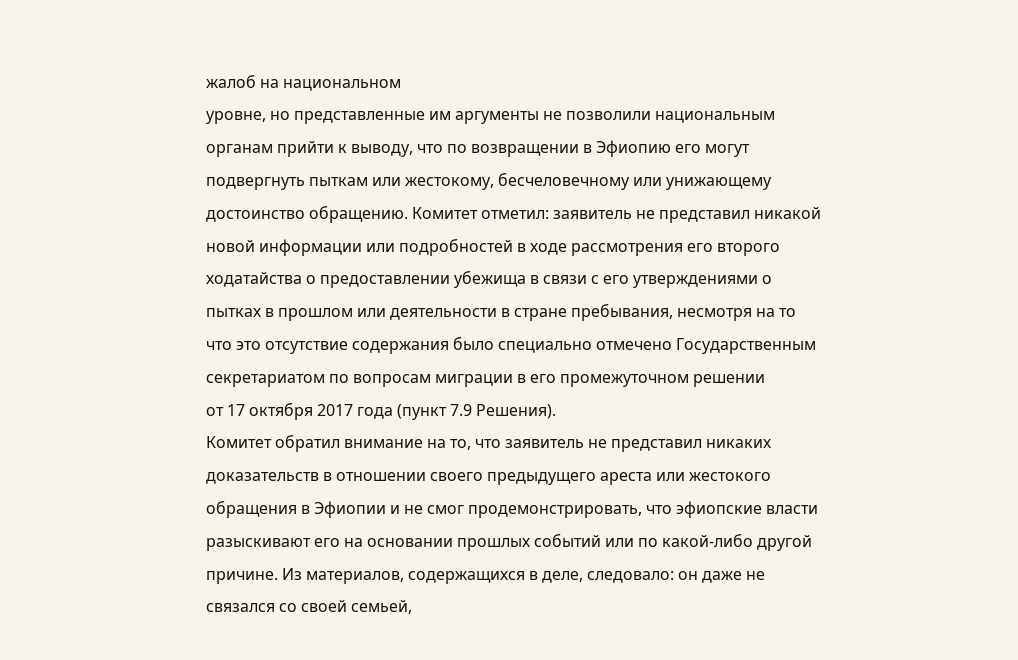жалоб на национальном
уровне, но представленные им аргументы не позволили национальным
органам прийти к выводу, что по возвращении в Эфиопию его могут
подвергнуть пыткам или жестокому, бесчеловечному или унижающему
достоинство обращению. Комитет отметил: заявитель не представил никакой
новой информации или подробностей в ходе рассмотрения его второго
ходатайства о предоставлении убежища в связи с его утверждениями о
пытках в прошлом или деятельности в стране пребывания, несмотря на то
что это отсутствие содержания было специально отмечено Государственным
секретариатом по вопросам миграции в его промежуточном решении
от 17 октября 2017 года (пункт 7.9 Решения).
Комитет обратил внимание на то, что заявитель не представил никаких
доказательств в отношении своего предыдущего ареста или жестокого
обращения в Эфиопии и не смог продемонстрировать, что эфиопские власти
разыскивают его на основании прошлых событий или по какой-либо другой
причине. Из материалов, содержащихся в деле, следовало: он даже не
связался со своей семьей,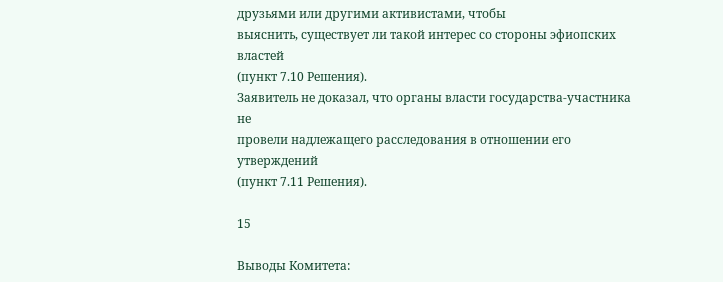друзьями или другими активистами, чтобы
выяснить, существует ли такой интерес со стороны эфиопских властей
(пункт 7.10 Решения).
Заявитель не доказал, что органы власти государства-участника не
провели надлежащего расследования в отношении его утверждений
(пункт 7.11 Решения).

15

Выводы Комитета: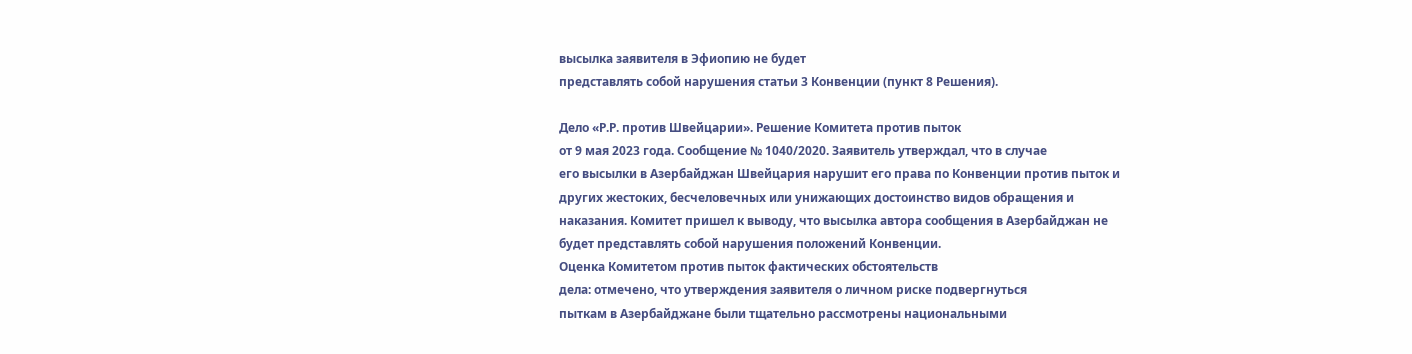высылка заявителя в Эфиопию не будет
представлять собой нарушения статьи 3 Конвенции (пункт 8 Решения).

Дело «Р.Р. против Швейцарии». Решение Комитета против пыток
от 9 мая 2023 года. Сообщение № 1040/2020. Заявитель утверждал, что в случае
его высылки в Азербайджан Швейцария нарушит его права по Конвенции против пыток и
других жестоких, бесчеловечных или унижающих достоинство видов обращения и
наказания. Комитет пришел к выводу, что высылка автора сообщения в Азербайджан не
будет представлять собой нарушения положений Конвенции.
Оценка Комитетом против пыток фактических обстоятельств
дела: отмечено, что утверждения заявителя о личном риске подвергнуться
пыткам в Азербайджане были тщательно рассмотрены национальными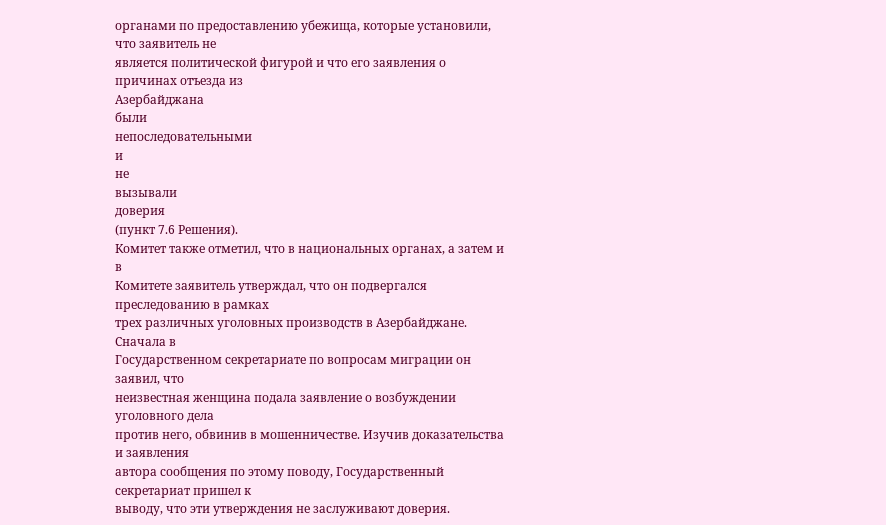органами по предоставлению убежища, которые установили, что заявитель не
является политической фигурой и что его заявления о причинах отъезда из
Азербайджана
были
непоследовательными
и
не
вызывали
доверия
(пункт 7.6 Решения).
Комитет также отметил, что в национальных органах, а затем и в
Комитете заявитель утверждал, что он подвергался преследованию в рамках
трех различных уголовных производств в Азербайджане. Сначала в
Государственном секретариате по вопросам миграции он заявил, что
неизвестная женщина подала заявление о возбуждении уголовного дела
против него, обвинив в мошенничестве. Изучив доказательства и заявления
автора сообщения по этому поводу, Государственный секретариат пришел к
выводу, что эти утверждения не заслуживают доверия.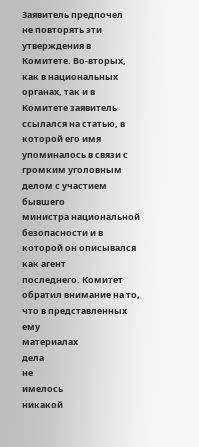Заявитель предпочел
не повторять эти утверждения в Комитете. Во-вторых, как в национальных
органах, так и в Комитете заявитель ссылался на статью, в которой его имя
упоминалось в связи с громким уголовным делом с участием бывшего
министра национальной безопасности и в которой он описывался как агент
последнего. Комитет обратил внимание на то, что в представленных ему
материалах
дела
не
имелось
никакой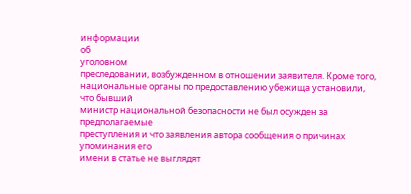информации
об
уголовном
преследовании, возбужденном в отношении заявителя. Кроме того,
национальные органы по предоставлению убежища установили, что бывший
министр национальной безопасности не был осужден за предполагаемые
преступления и что заявления автора сообщения о причинах упоминания его
имени в статье не выглядят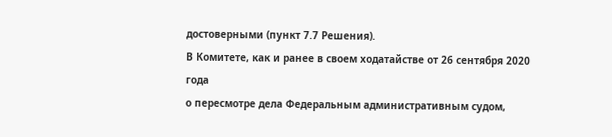достоверными (пункт 7.7 Решения).
В Комитете, как и ранее в своем ходатайстве от 26 сентября 2020 года
о пересмотре дела Федеральным административным судом,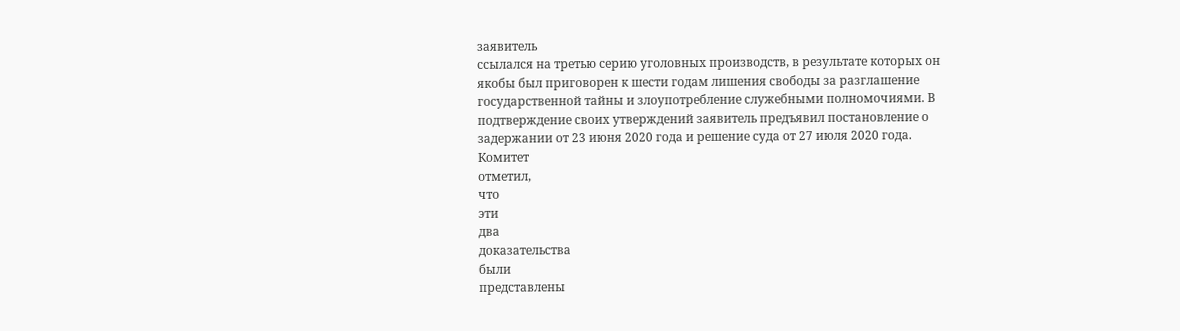заявитель
ссылался на третью серию уголовных производств, в результате которых он
якобы был приговорен к шести годам лишения свободы за разглашение
государственной тайны и злоупотребление служебными полномочиями. В
подтверждение своих утверждений заявитель предъявил постановление о
задержании от 23 июня 2020 года и решение суда от 27 июля 2020 года.
Комитет
отметил,
что
эти
два
доказательства
были
представлены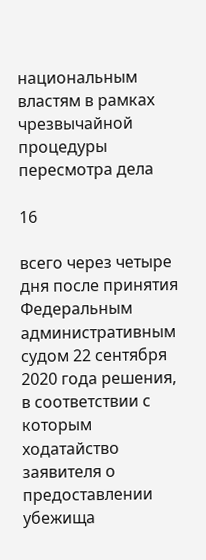национальным властям в рамках чрезвычайной процедуры пересмотра дела

16

всего через четыре дня после принятия Федеральным административным
судом 22 сентября 2020 года решения, в соответствии с которым ходатайство
заявителя о предоставлении убежища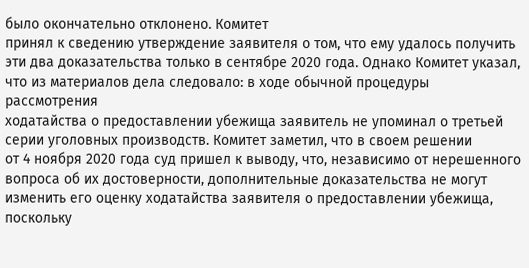было окончательно отклонено. Комитет
принял к сведению утверждение заявителя о том, что ему удалось получить
эти два доказательства только в сентябре 2020 года. Однако Комитет указал,
что из материалов дела следовало: в ходе обычной процедуры рассмотрения
ходатайства о предоставлении убежища заявитель не упоминал о третьей
серии уголовных производств. Комитет заметил, что в своем решении
от 4 ноября 2020 года суд пришел к выводу, что, независимо от нерешенного
вопроса об их достоверности, дополнительные доказательства не могут
изменить его оценку ходатайства заявителя о предоставлении убежища,
поскольку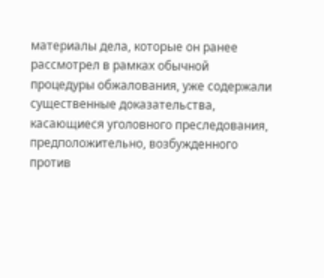материалы дела, которые он ранее рассмотрел в рамках обычной
процедуры обжалования, уже содержали существенные доказательства,
касающиеся уголовного преследования, предположительно, возбужденного
против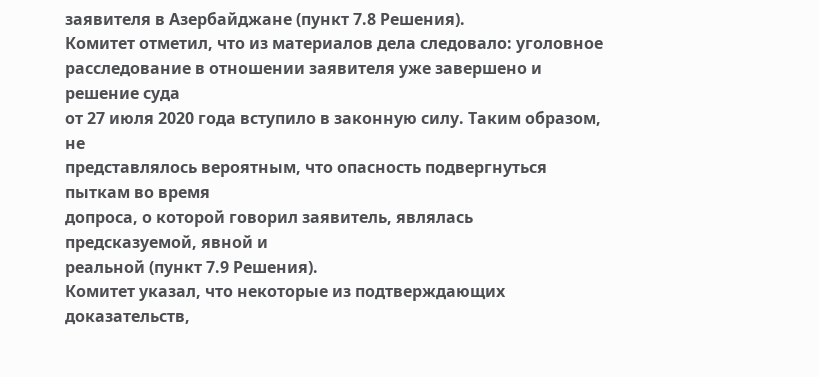заявителя в Азербайджане (пункт 7.8 Решения).
Комитет отметил, что из материалов дела следовало: уголовное
расследование в отношении заявителя уже завершено и решение суда
от 27 июля 2020 года вступило в законную силу. Таким образом, не
представлялось вероятным, что опасность подвергнуться пыткам во время
допроса, о которой говорил заявитель, являлась предсказуемой, явной и
реальной (пункт 7.9 Решения).
Комитет указал, что некоторые из подтверждающих доказательств,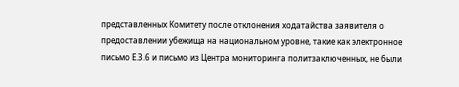представленных Комитету после отклонения ходатайства заявителя о
предоставлении убежища на национальном уровне, такие как электронное
письмо Е.З.6 и письмо из Центра мониторинга политзаключенных, не были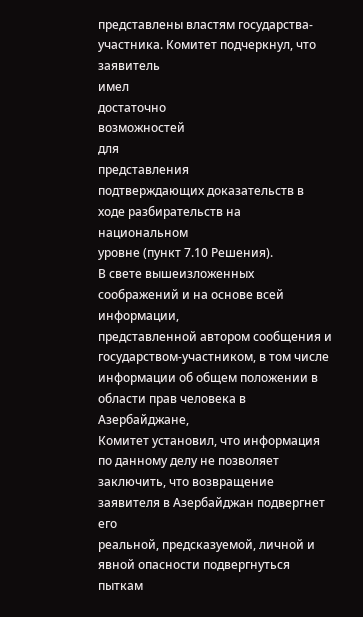представлены властям государства-участника. Комитет подчеркнул, что
заявитель
имел
достаточно
возможностей
для
представления
подтверждающих доказательств в ходе разбирательств на национальном
уровне (пункт 7.10 Решения).
В свете вышеизложенных соображений и на основе всей информации,
представленной автором сообщения и государством-участником, в том числе
информации об общем положении в области прав человека в Азербайджане,
Комитет установил, что информация по данному делу не позволяет
заключить, что возвращение заявителя в Азербайджан подвергнет его
реальной, предсказуемой, личной и явной опасности подвергнуться пыткам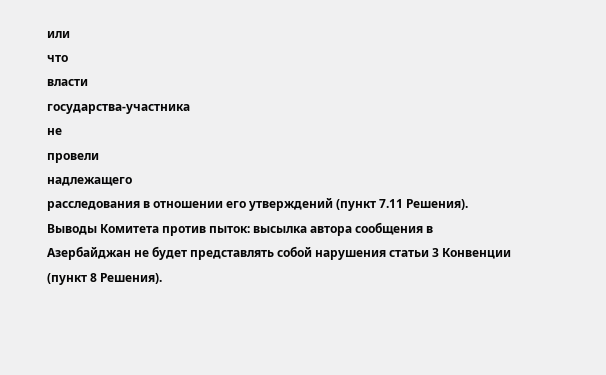или
что
власти
государства-участника
не
провели
надлежащего
расследования в отношении его утверждений (пункт 7.11 Решения).
Выводы Комитета против пыток: высылка автора сообщения в
Азербайджан не будет представлять собой нарушения статьи 3 Конвенции
(пункт 8 Решения).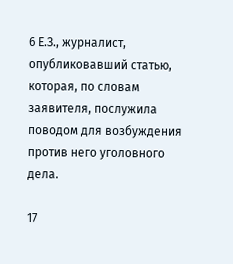6 Е.З., журналист, опубликовавший статью, которая, по словам заявителя, послужила
поводом для возбуждения против него уголовного дела.

17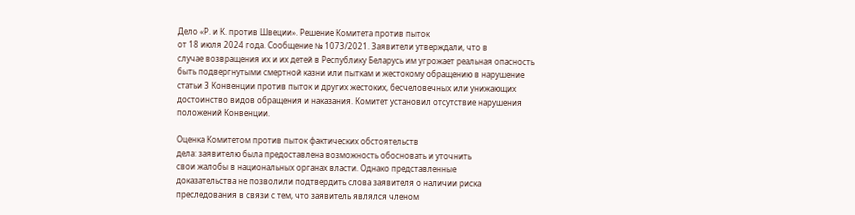Дело «Р. и К. против Швеции». Решение Комитета против пыток
от 18 июля 2024 года. Сообщение № 1073/2021. Заявители утверждали, что в
случае возвращения их и их детей в Республику Беларусь им угрожает реальная опасность
быть подвергнутыми смертной казни или пыткам и жестокому обращению в нарушение
статьи 3 Конвенции против пыток и других жестоких, бесчеловечных или унижающих
достоинство видов обращения и наказания. Комитет установил отсутствие нарушения
положений Конвенции.

Оценка Комитетом против пыток фактических обстоятельств
дела: заявителю была предоставлена возможность обосновать и уточнить
свои жалобы в национальных органах власти. Однако представленные
доказательства не позволили подтвердить слова заявителя о наличии риска
преследования в связи с тем, что заявитель являлся членом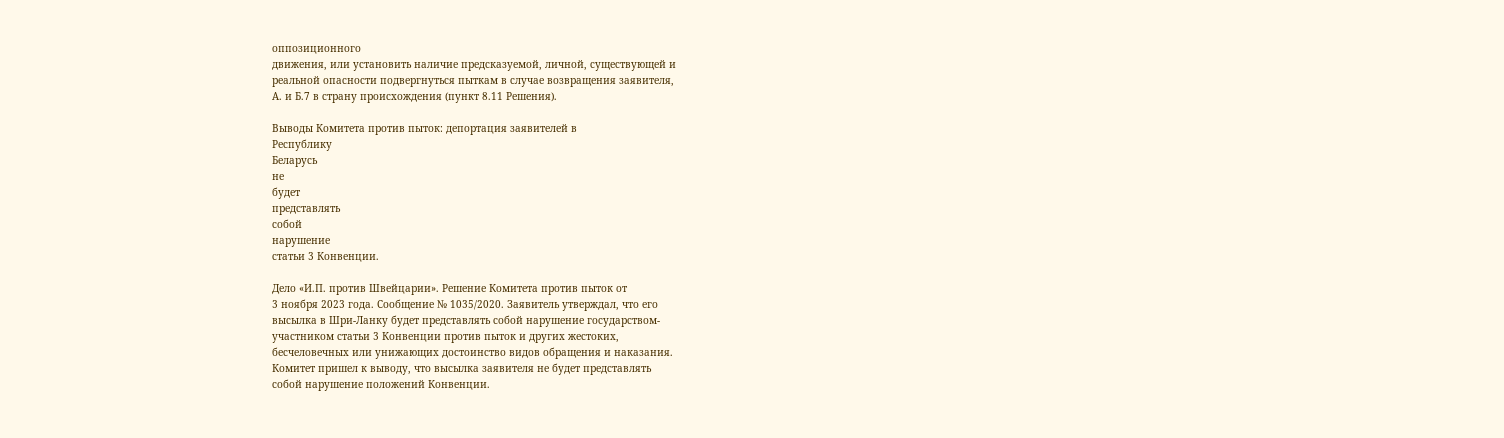оппозиционного
движения, или установить наличие предсказуемой, личной, существующей и
реальной опасности подвергнуться пыткам в случае возвращения заявителя,
А. и Б.7 в страну происхождения (пункт 8.11 Решения).

Выводы Комитета против пыток: депортация заявителей в
Республику
Беларусь
не
будет
представлять
собой
нарушение
статьи 3 Конвенции.

Дело «И.П. против Швейцарии». Решение Комитета против пыток от
3 ноября 2023 года. Сообщение № 1035/2020. Заявитель утверждал, что его
высылка в Шри-Ланку будет представлять собой нарушение государством-
участником статьи 3 Конвенции против пыток и других жестоких,
бесчеловечных или унижающих достоинство видов обращения и наказания.
Комитет пришел к выводу, что высылка заявителя не будет представлять
собой нарушение положений Конвенции.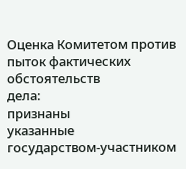Оценка Комитетом против пыток фактических обстоятельств
дела:
признаны
указанные
государством-участником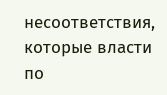несоответствия,
которые власти по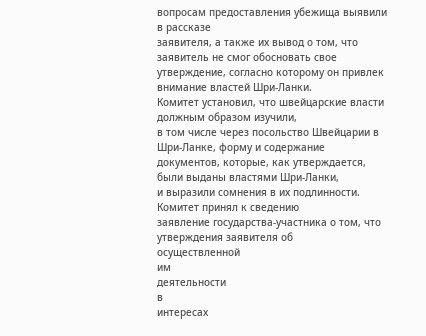вопросам предоставления убежища выявили в рассказе
заявителя, а также их вывод о том, что заявитель не смог обосновать свое
утверждение, согласно которому он привлек внимание властей Шри-Ланки.
Комитет установил, что швейцарские власти должным образом изучили,
в том числе через посольство Швейцарии в Шри-Ланке, форму и содержание
документов, которые, как утверждается, были выданы властями Шри-Ланки,
и выразили сомнения в их подлинности. Комитет принял к сведению
заявление государства-участника о том, что утверждения заявителя об
осуществленной
им
деятельности
в
интересах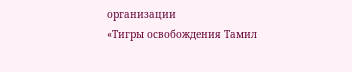организации
«Тигры освобождения Тамил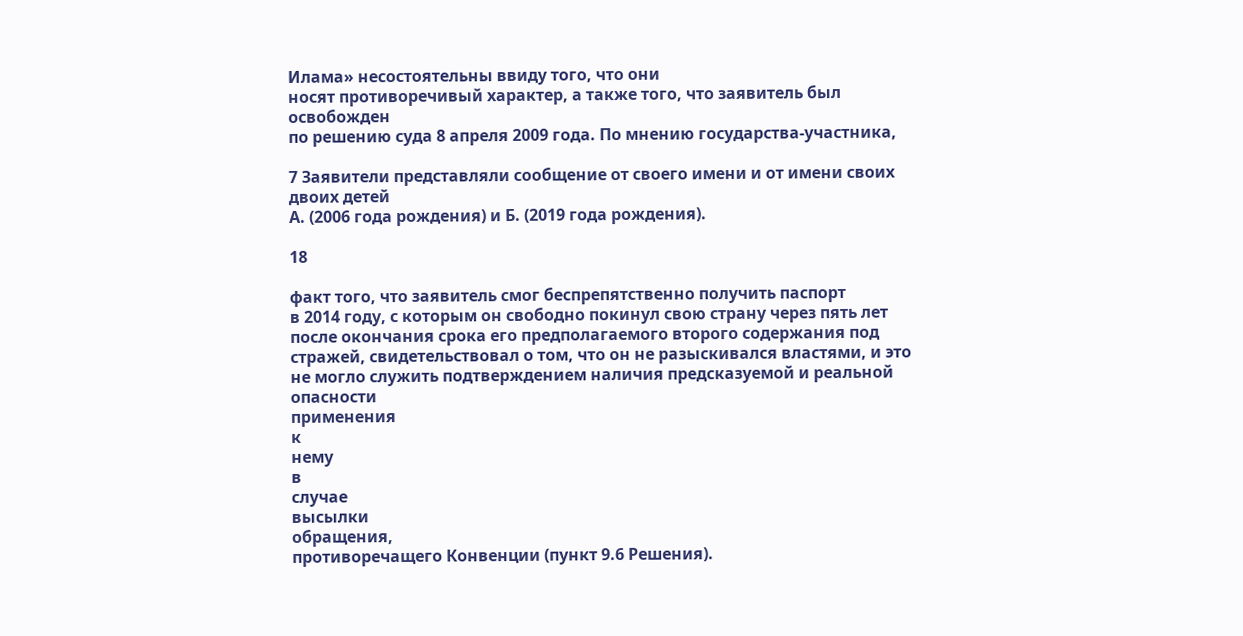Илама» несостоятельны ввиду того, что они
носят противоречивый характер, а также того, что заявитель был освобожден
по решению суда 8 апреля 2009 года. По мнению государства-участника,

7 Заявители представляли сообщение от своего имени и от имени своих двоих детей
А. (2006 года рождения) и Б. (2019 года рождения).

18

факт того, что заявитель смог беспрепятственно получить паспорт
в 2014 году, с которым он свободно покинул свою страну через пять лет
после окончания срока его предполагаемого второго содержания под
стражей, свидетельствовал о том, что он не разыскивался властями, и это
не могло служить подтверждением наличия предсказуемой и реальной
опасности
применения
к
нему
в
случае
высылки
обращения,
противоречащего Конвенции (пункт 9.6 Решения).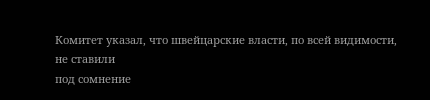Комитет указал, что швейцарские власти, по всей видимости, не ставили
под сомнение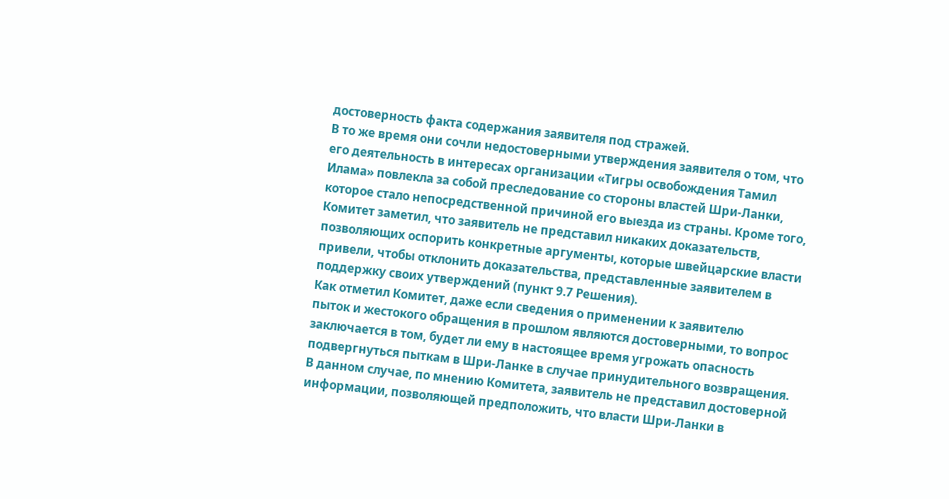достоверность факта содержания заявителя под стражей.
В то же время они сочли недостоверными утверждения заявителя о том, что
его деятельность в интересах организации «Тигры освобождения Тамил
Илама» повлекла за собой преследование со стороны властей Шри-Ланки,
которое стало непосредственной причиной его выезда из страны. Кроме того,
Комитет заметил, что заявитель не представил никаких доказательств,
позволяющих оспорить конкретные аргументы, которые швейцарские власти
привели, чтобы отклонить доказательства, представленные заявителем в
поддержку своих утверждений (пункт 9.7 Решения).
Как отметил Комитет, даже если сведения о применении к заявителю
пыток и жестокого обращения в прошлом являются достоверными, то вопрос
заключается в том, будет ли ему в настоящее время угрожать опасность
подвергнуться пыткам в Шри-Ланке в случае принудительного возвращения.
В данном случае, по мнению Комитета, заявитель не представил достоверной
информации, позволяющей предположить, что власти Шри-Ланки в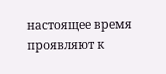настоящее время проявляют к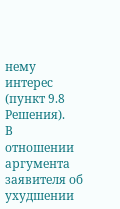нему интерес (пункт 9.8 Решения).
В отношении аргумента заявителя об ухудшении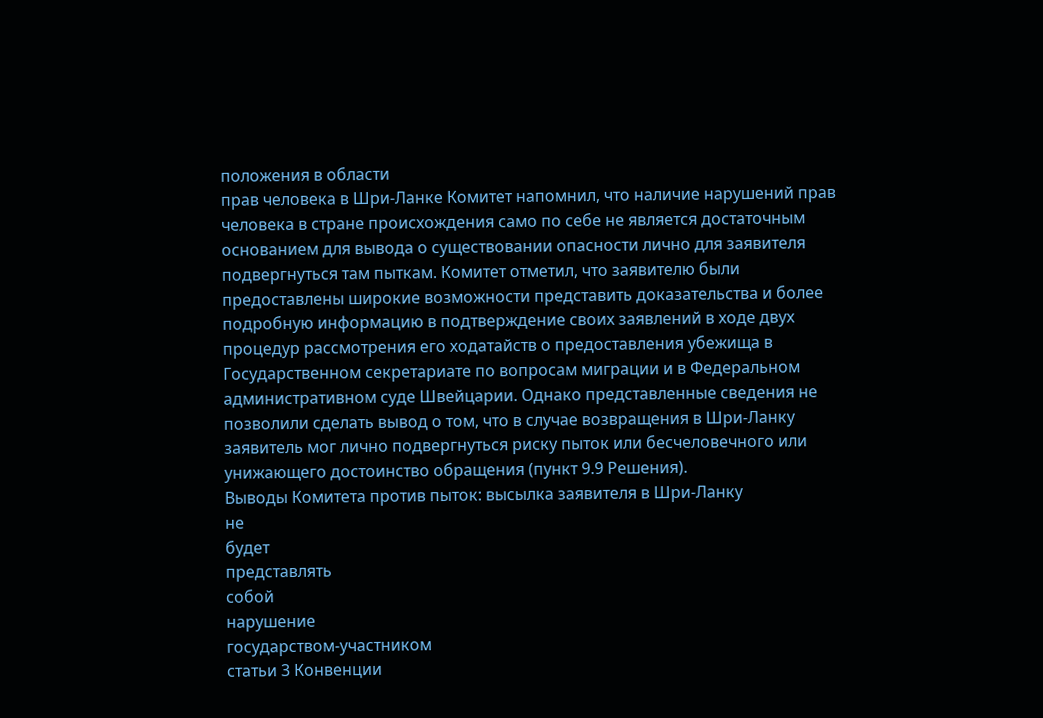положения в области
прав человека в Шри-Ланке Комитет напомнил, что наличие нарушений прав
человека в стране происхождения само по себе не является достаточным
основанием для вывода о существовании опасности лично для заявителя
подвергнуться там пыткам. Комитет отметил, что заявителю были
предоставлены широкие возможности представить доказательства и более
подробную информацию в подтверждение своих заявлений в ходе двух
процедур рассмотрения его ходатайств о предоставления убежища в
Государственном секретариате по вопросам миграции и в Федеральном
административном суде Швейцарии. Однако представленные сведения не
позволили сделать вывод о том, что в случае возвращения в Шри-Ланку
заявитель мог лично подвергнуться риску пыток или бесчеловечного или
унижающего достоинство обращения (пункт 9.9 Решения).
Выводы Комитета против пыток: высылка заявителя в Шри-Ланку
не
будет
представлять
собой
нарушение
государством-участником
статьи 3 Конвенции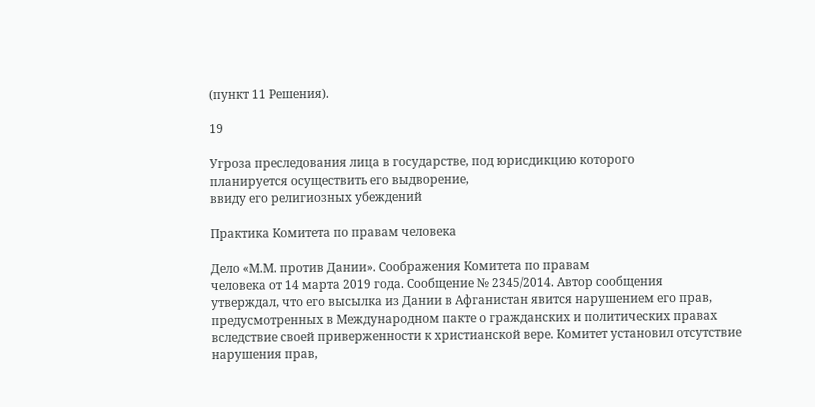(пункт 11 Решения).

19

Угроза преследования лица в государстве, под юрисдикцию которого
планируется осуществить его выдворение,
ввиду его религиозных убеждений

Практика Комитета по правам человека

Дело «М.М. против Дании». Соображения Комитета по правам
человека от 14 марта 2019 года. Сообщение № 2345/2014. Автор сообщения
утверждал, что его высылка из Дании в Афганистан явится нарушением его прав,
предусмотренных в Международном пакте о гражданских и политических правах
вследствие своей приверженности к христианской вере. Комитет установил отсутствие
нарушения прав,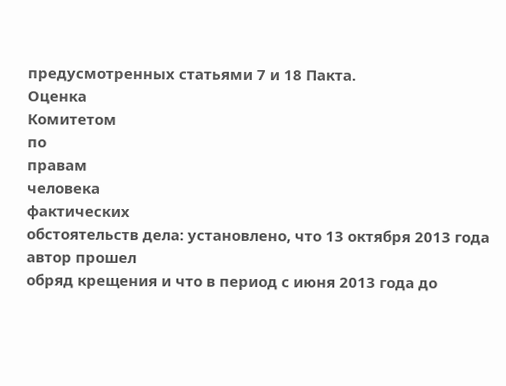предусмотренных статьями 7 и 18 Пакта.
Оценка
Комитетом
по
правам
человека
фактических
обстоятельств дела: установлено, что 13 октября 2013 года автор прошел
обряд крещения и что в период с июня 2013 года до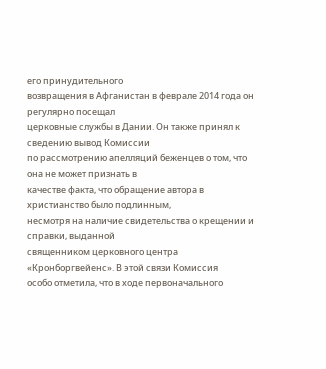его принудительного
возвращения в Афганистан в феврале 2014 года он регулярно посещал
церковные службы в Дании. Он также принял к сведению вывод Комиссии
по рассмотрению апелляций беженцев о том, что она не может признать в
качестве факта, что обращение автора в христианство было подлинным,
несмотря на наличие свидетельства о крещении и справки, выданной
священником церковного центра «Кронборгвейенс». В этой связи Комиссия
особо отметила, что в ходе первоначального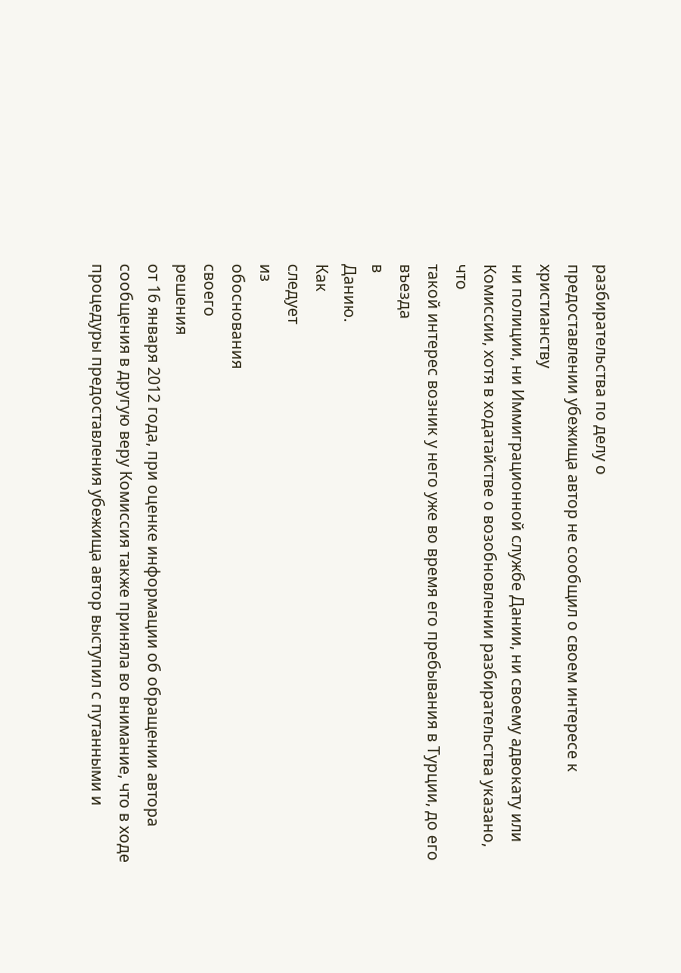разбирательства по делу о
предоставлении убежища автор не сообщил о своем интересе к христианству
ни полиции, ни Иммиграционной службе Дании, ни своему адвокату или
Комиссии, хотя в ходатайстве о возобновлении разбирательства указано, что
такой интерес возник у него уже во время его пребывания в Турции, до его
въезда
в
Данию.
Как
следует
из
обоснования
своего
решения
от 16 января 2012 года, при оценке информации об обращении автора
сообщения в другую веру Комиссия также приняла во внимание, что в ходе
процедуры предоставления убежища автор выступил с путанными и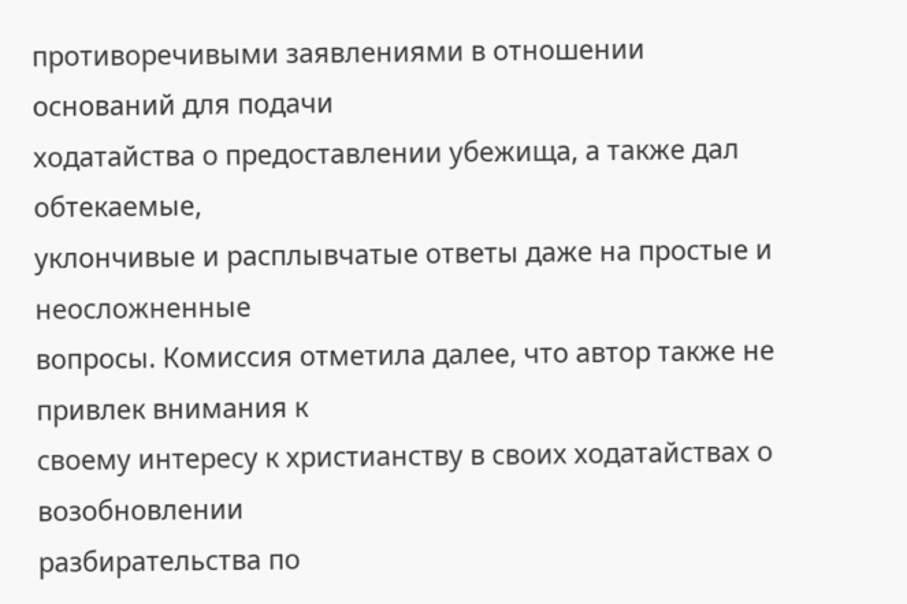противоречивыми заявлениями в отношении оснований для подачи
ходатайства о предоставлении убежища, а также дал обтекаемые,
уклончивые и расплывчатые ответы даже на простые и неосложненные
вопросы. Комиссия отметила далее, что автор также не привлек внимания к
своему интересу к христианству в своих ходатайствах о возобновлении
разбирательства по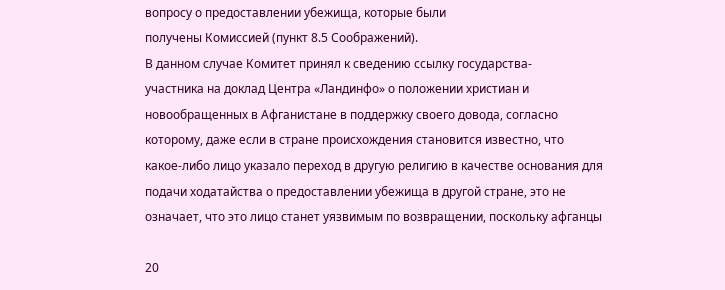вопросу о предоставлении убежища, которые были
получены Комиссией (пункт 8.5 Соображений).
В данном случае Комитет принял к сведению ссылку государства-
участника на доклад Центра «Ландинфо» о положении христиан и
новообращенных в Афганистане в поддержку своего довода, согласно
которому, даже если в стране происхождения становится известно, что
какое-либо лицо указало переход в другую религию в качестве основания для
подачи ходатайства о предоставлении убежища в другой стране, это не
означает, что это лицо станет уязвимым по возвращении, поскольку афганцы

20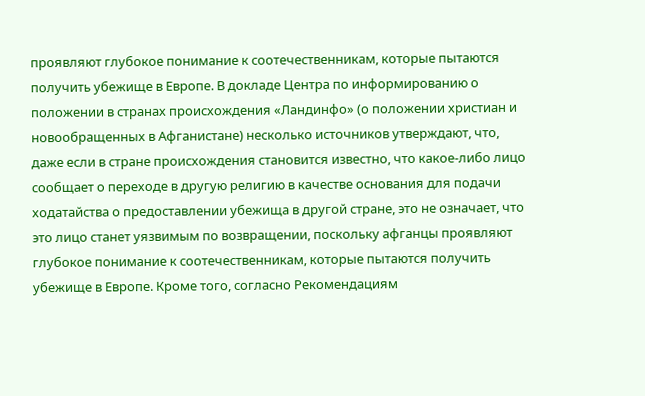проявляют глубокое понимание к соотечественникам, которые пытаются
получить убежище в Европе. В докладе Центра по информированию о
положении в странах происхождения «Ландинфо» (о положении христиан и
новообращенных в Афганистане) несколько источников утверждают, что,
даже если в стране происхождения становится известно, что какое-либо лицо
сообщает о переходе в другую религию в качестве основания для подачи
ходатайства о предоставлении убежища в другой стране, это не означает, что
это лицо станет уязвимым по возвращении, поскольку афганцы проявляют
глубокое понимание к соотечественникам, которые пытаются получить
убежище в Европе. Кроме того, согласно Рекомендациям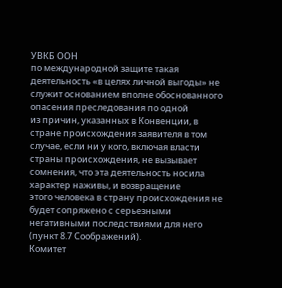УВКБ ООН
по международной защите такая деятельность «в целях личной выгоды» не
служит основанием вполне обоснованного опасения преследования по одной
из причин, указанных в Конвенции, в стране происхождения заявителя в том
случае, если ни у кого, включая власти страны происхождения, не вызывает
сомнения, что эта деятельность носила характер наживы, и возвращение
этого человека в страну происхождения не будет сопряжено с серьезными
негативными последствиями для него (пункт 8.7 Соображений).
Комитет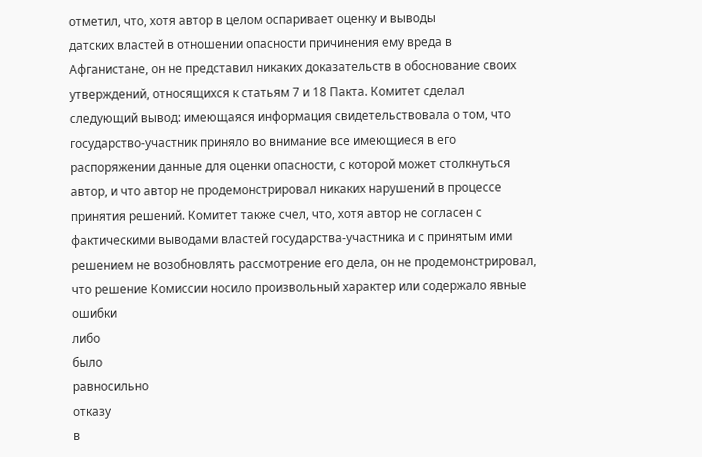отметил, что, хотя автор в целом оспаривает оценку и выводы
датских властей в отношении опасности причинения ему вреда в
Афганистане, он не представил никаких доказательств в обоснование своих
утверждений, относящихся к статьям 7 и 18 Пакта. Комитет сделал
следующий вывод: имеющаяся информация свидетельствовала о том, что
государство-участник приняло во внимание все имеющиеся в его
распоряжении данные для оценки опасности, с которой может столкнуться
автор, и что автор не продемонстрировал никаких нарушений в процессе
принятия решений. Комитет также счел, что, хотя автор не согласен с
фактическими выводами властей государства-участника и с принятым ими
решением не возобновлять рассмотрение его дела, он не продемонстрировал,
что решение Комиссии носило произвольный характер или содержало явные
ошибки
либо
было
равносильно
отказу
в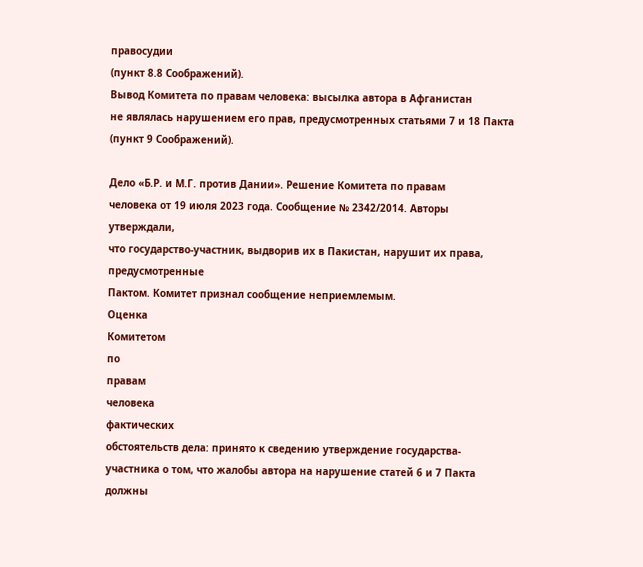правосудии
(пункт 8.8 Соображений).
Вывод Комитета по правам человека: высылка автора в Афганистан
не являлась нарушением его прав, предусмотренных статьями 7 и 18 Пакта
(пункт 9 Соображений).

Дело «Б.Р. и М.Г. против Дании». Решение Комитета по правам
человека от 19 июля 2023 года. Сообщение № 2342/2014. Авторы утверждали,
что государство-участник, выдворив их в Пакистан, нарушит их права, предусмотренные
Пактом. Комитет признал сообщение неприемлемым.
Оценка
Комитетом
по
правам
человека
фактических
обстоятельств дела: принято к сведению утверждение государства-
участника о том, что жалобы автора на нарушение статей 6 и 7 Пакта должны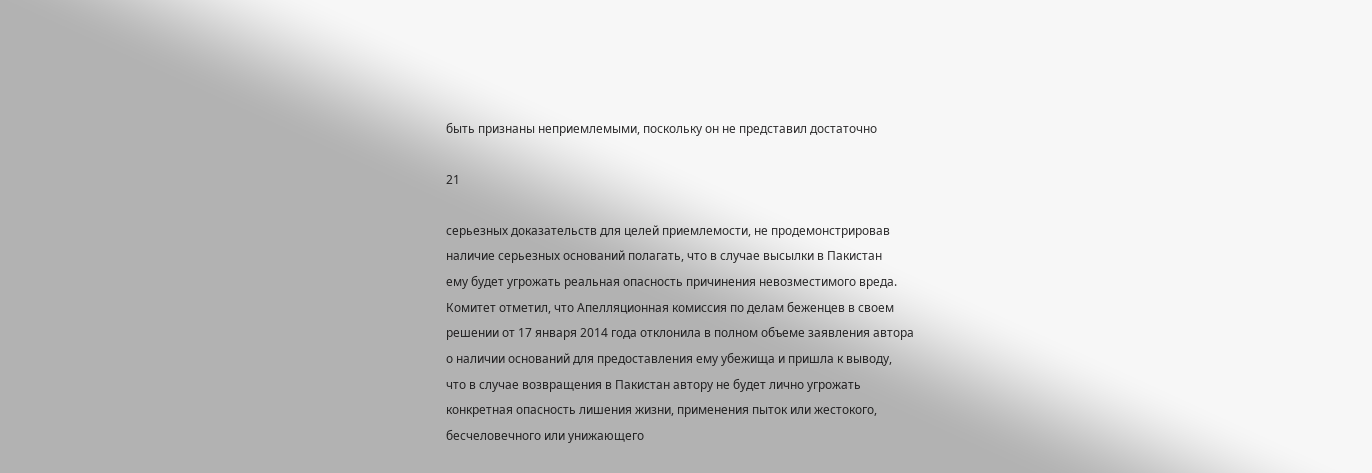быть признаны неприемлемыми, поскольку он не представил достаточно

21

серьезных доказательств для целей приемлемости, не продемонстрировав
наличие серьезных оснований полагать, что в случае высылки в Пакистан
ему будет угрожать реальная опасность причинения невозместимого вреда.
Комитет отметил, что Апелляционная комиссия по делам беженцев в своем
решении от 17 января 2014 года отклонила в полном объеме заявления автора
о наличии оснований для предоставления ему убежища и пришла к выводу,
что в случае возвращения в Пакистан автору не будет лично угрожать
конкретная опасность лишения жизни, применения пыток или жестокого,
бесчеловечного или унижающего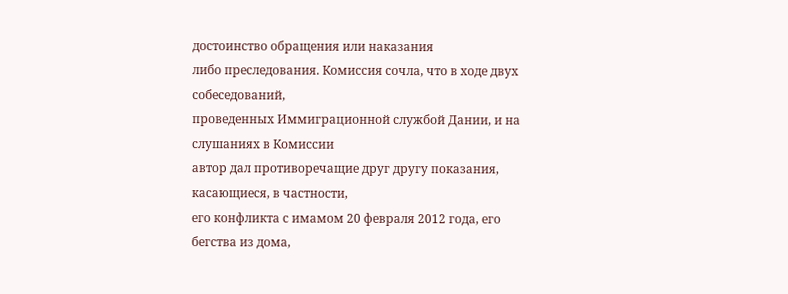достоинство обращения или наказания
либо преследования. Комиссия сочла, что в ходе двух собеседований,
проведенных Иммиграционной службой Дании, и на слушаниях в Комиссии
автор дал противоречащие друг другу показания, касающиеся, в частности,
его конфликта с имамом 20 февраля 2012 года, его бегства из дома,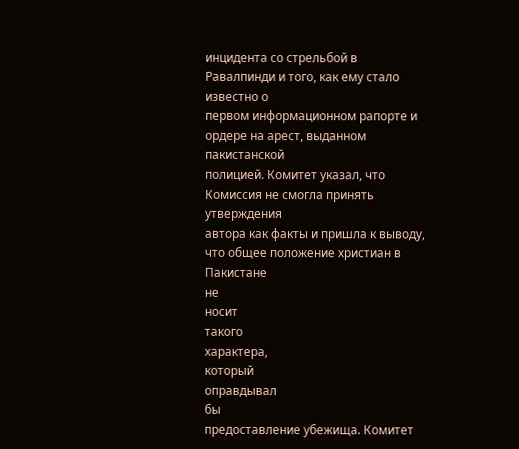инцидента со стрельбой в Равалпинди и того, как ему стало известно о
первом информационном рапорте и ордере на арест, выданном пакистанской
полицией. Комитет указал, что Комиссия не смогла принять утверждения
автора как факты и пришла к выводу, что общее положение христиан в
Пакистане
не
носит
такого
характера,
который
оправдывал
бы
предоставление убежища. Комитет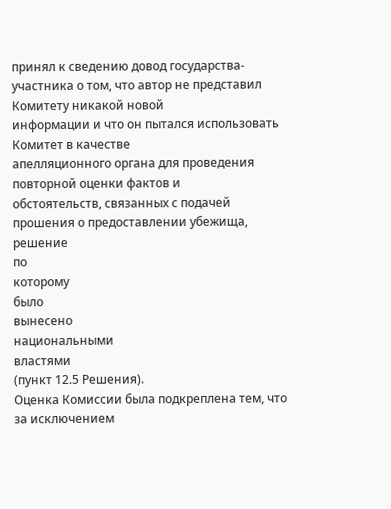принял к сведению довод государства-
участника о том, что автор не представил Комитету никакой новой
информации и что он пытался использовать Комитет в качестве
апелляционного органа для проведения повторной оценки фактов и
обстоятельств, связанных с подачей прошения о предоставлении убежища,
решение
по
которому
было
вынесено
национальными
властями
(пункт 12.5 Решения).
Оценка Комиссии была подкреплена тем, что за исключением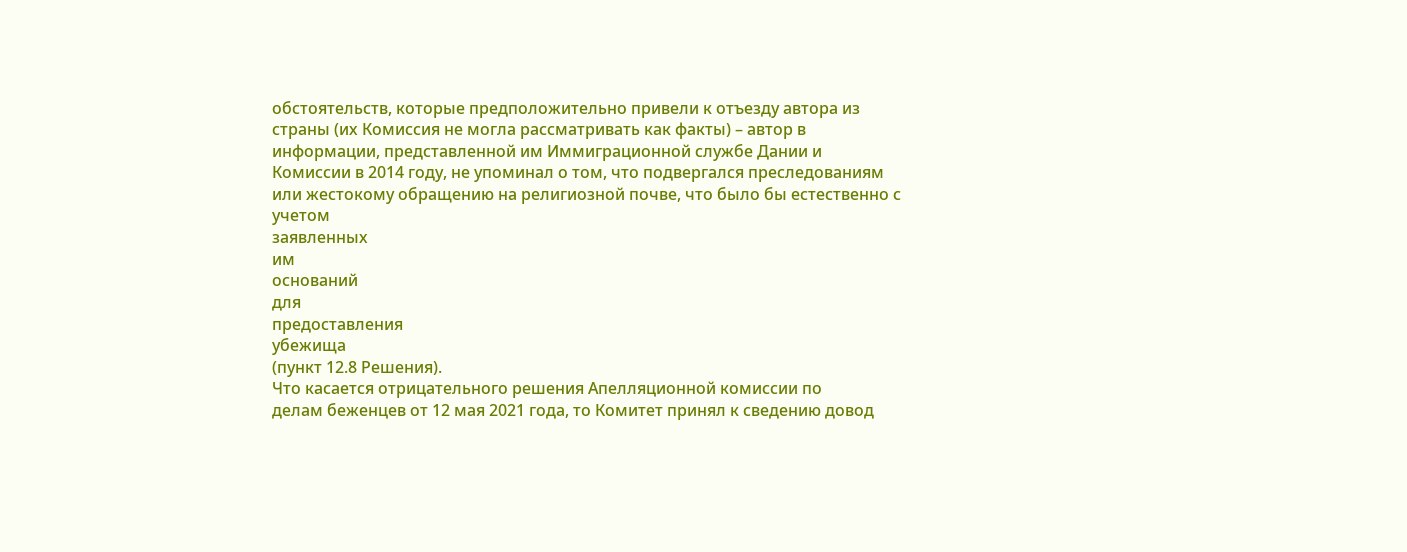обстоятельств, которые предположительно привели к отъезду автора из
страны (их Комиссия не могла рассматривать как факты) – автор в
информации, представленной им Иммиграционной службе Дании и
Комиссии в 2014 году, не упоминал о том, что подвергался преследованиям
или жестокому обращению на религиозной почве, что было бы естественно с
учетом
заявленных
им
оснований
для
предоставления
убежища
(пункт 12.8 Решения).
Что касается отрицательного решения Апелляционной комиссии по
делам беженцев от 12 мая 2021 года, то Комитет принял к сведению довод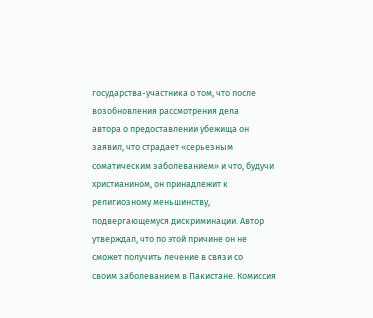государства-участника о том, что после возобновления рассмотрения дела
автора о предоставлении убежища он заявил, что страдает «серьезным
соматическим заболеванием» и что, будучи христианином, он принадлежит к
религиозному меньшинству, подвергающемуся дискриминации. Автор
утверждал, что по этой причине он не сможет получить лечение в связи со
своим заболеванием в Пакистане. Комиссия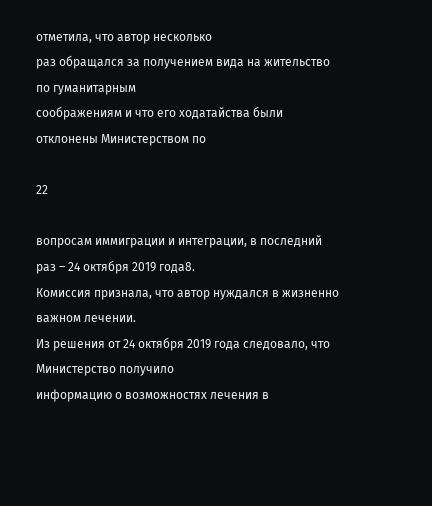отметила, что автор несколько
раз обращался за получением вида на жительство по гуманитарным
соображениям и что его ходатайства были отклонены Министерством по

22

вопросам иммиграции и интеграции, в последний раз – 24 октября 2019 года8.
Комиссия признала, что автор нуждался в жизненно важном лечении.
Из решения от 24 октября 2019 года следовало, что Министерство получило
информацию о возможностях лечения в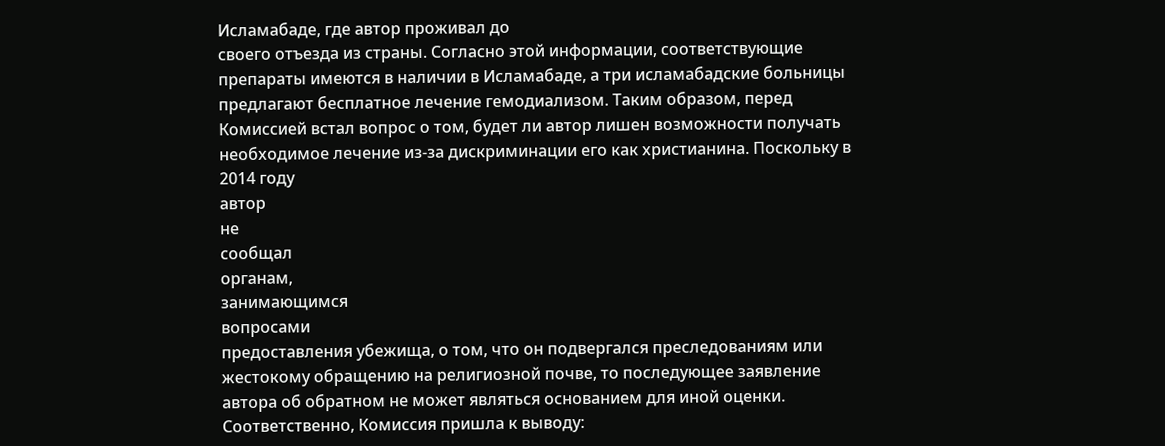Исламабаде, где автор проживал до
своего отъезда из страны. Согласно этой информации, соответствующие
препараты имеются в наличии в Исламабаде, а три исламабадские больницы
предлагают бесплатное лечение гемодиализом. Таким образом, перед
Комиссией встал вопрос о том, будет ли автор лишен возможности получать
необходимое лечение из-за дискриминации его как христианина. Поскольку в
2014 году
автор
не
сообщал
органам,
занимающимся
вопросами
предоставления убежища, о том, что он подвергался преследованиям или
жестокому обращению на религиозной почве, то последующее заявление
автора об обратном не может являться основанием для иной оценки.
Соответственно, Комиссия пришла к выводу: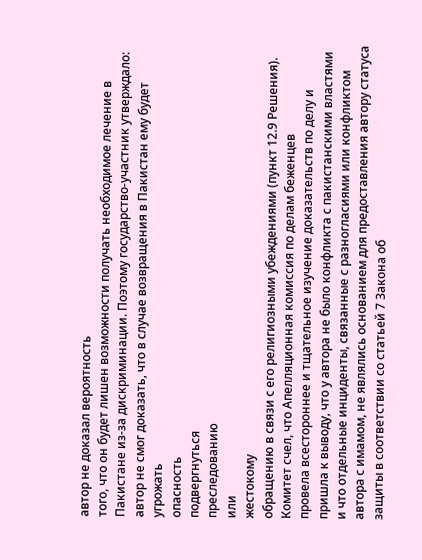автор не доказал вероятность
того, что он будет лишен возможности получать необходимое лечение в
Пакистане из-за дискриминации. Поэтому государство-участник утверждало:
автор не смог доказать, что в случае возвращения в Пакистан ему будет
угрожать
опасность
подвергнуться
преследованию
или
жестокому
обращению в связи с его религиозными убеждениями (пункт 12.9 Решения).
Комитет счел, что Апелляционная комиссия по делам беженцев
провела всестороннее и тщательное изучение доказательств по делу и
пришла к выводу, что у автора не было конфликта с пакистанскими властями
и что отдельные инциденты, связанные с разногласиями или конфликтом
автора с имамом, не являлись основанием для предоставления автору статуса
защиты в соответствии со статьей 7 Закона об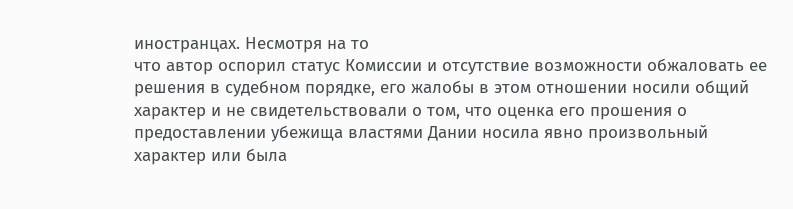иностранцах. Несмотря на то
что автор оспорил статус Комиссии и отсутствие возможности обжаловать ее
решения в судебном порядке, его жалобы в этом отношении носили общий
характер и не свидетельствовали о том, что оценка его прошения о
предоставлении убежища властями Дании носила явно произвольный
характер или была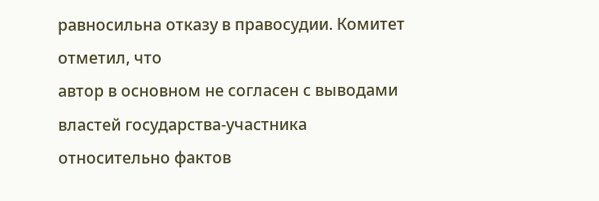равносильна отказу в правосудии. Комитет отметил, что
автор в основном не согласен с выводами властей государства-участника
относительно фактов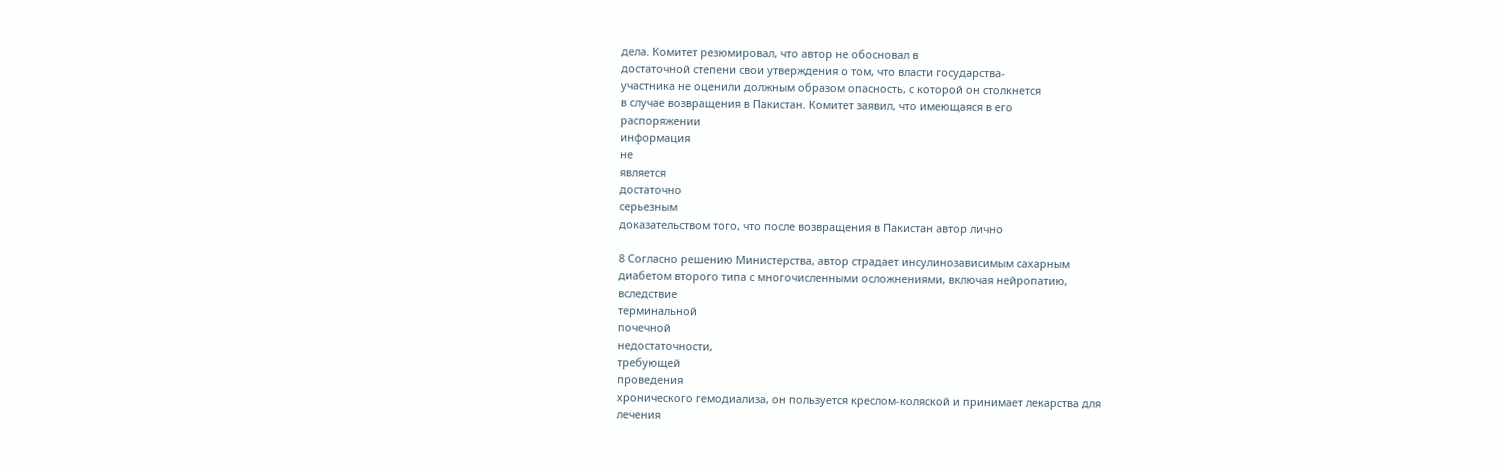дела. Комитет резюмировал, что автор не обосновал в
достаточной степени свои утверждения о том, что власти государства-
участника не оценили должным образом опасность, с которой он столкнется
в случае возвращения в Пакистан. Комитет заявил, что имеющаяся в его
распоряжении
информация
не
является
достаточно
серьезным
доказательством того, что после возвращения в Пакистан автор лично

8 Согласно решению Министерства, автор страдает инсулинозависимым сахарным
диабетом второго типа с многочисленными осложнениями, включая нейропатию,
вследствие
терминальной
почечной
недостаточности,
требующей
проведения
хронического гемодиализа, он пользуется креслом-коляской и принимает лекарства для
лечения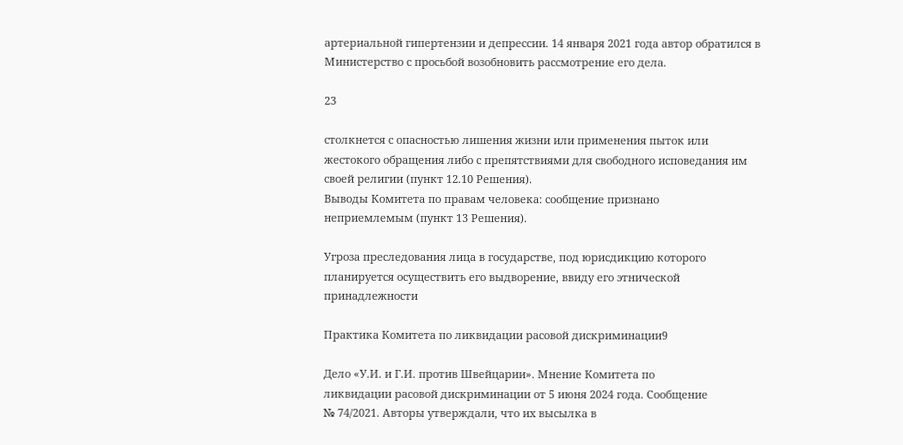артериальной гипертензии и депрессии. 14 января 2021 года автор обратился в
Министерство с просьбой возобновить рассмотрение его дела.

23

столкнется с опасностью лишения жизни или применения пыток или
жестокого обращения либо с препятствиями для свободного исповедания им
своей религии (пункт 12.10 Решения).
Выводы Комитета по правам человека: сообщение признано
неприемлемым (пункт 13 Решения).

Угроза преследования лица в государстве, под юрисдикцию которого
планируется осуществить его выдворение, ввиду его этнической
принадлежности

Практика Комитета по ликвидации расовой дискриминации9

Дело «У.И. и Г.И. против Швейцарии». Мнение Комитета по
ликвидации расовой дискриминации от 5 июня 2024 года. Сообщение
№ 74/2021. Авторы утверждали, что их высылка в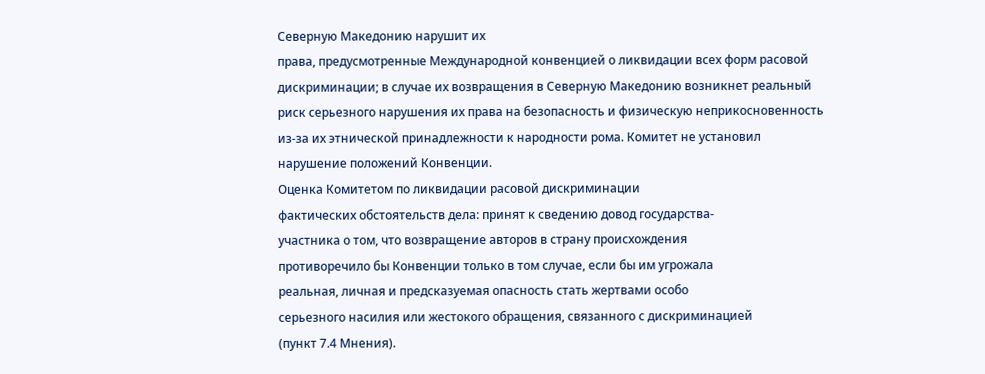Северную Македонию нарушит их
права, предусмотренные Международной конвенцией о ликвидации всех форм расовой
дискриминации; в случае их возвращения в Северную Македонию возникнет реальный
риск серьезного нарушения их права на безопасность и физическую неприкосновенность
из-за их этнической принадлежности к народности рома. Комитет не установил
нарушение положений Конвенции.
Оценка Комитетом по ликвидации расовой дискриминации
фактических обстоятельств дела: принят к сведению довод государства-
участника о том, что возвращение авторов в страну происхождения
противоречило бы Конвенции только в том случае, если бы им угрожала
реальная, личная и предсказуемая опасность стать жертвами особо
серьезного насилия или жестокого обращения, связанного с дискриминацией
(пункт 7.4 Мнения).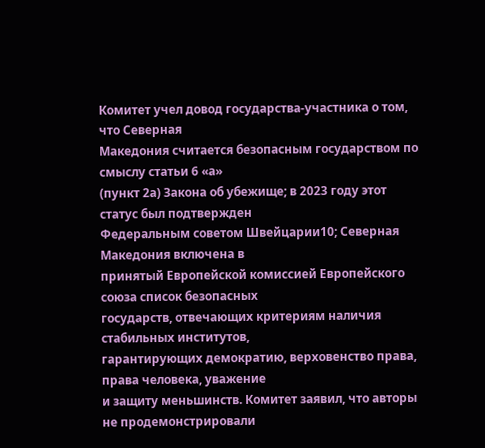Комитет учел довод государства-участника о том, что Северная
Македония считается безопасным государством по смыслу статьи 6 «а»
(пункт 2а) Закона об убежище; в 2023 году этот статус был подтвержден
Федеральным советом Швейцарии10; Северная Македония включена в
принятый Европейской комиссией Европейского союза список безопасных
государств, отвечающих критериям наличия стабильных институтов,
гарантирующих демократию, верховенство права, права человека, уважение
и защиту меньшинств. Комитет заявил, что авторы не продемонстрировали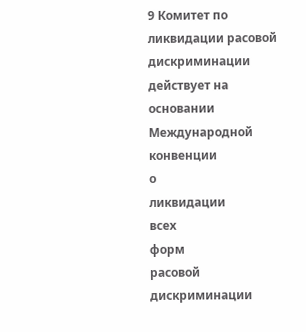9 Комитет по ликвидации расовой дискриминации действует на основании
Международной
конвенции
о
ликвидации
всех
форм
расовой
дискриминации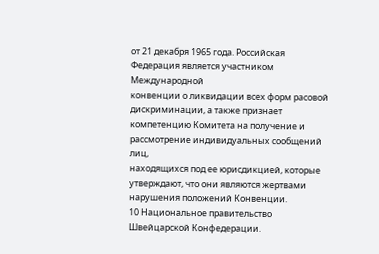от 21 декабря 1965 года. Российская Федерация является участником Международной
конвенции о ликвидации всех форм расовой дискриминации, а также признает
компетенцию Комитета на получение и рассмотрение индивидуальных сообщений лиц,
находящихся под ее юрисдикцией, которые утверждают, что они являются жертвами
нарушения положений Конвенции.
10 Национальное правительство Швейцарской Конфедерации.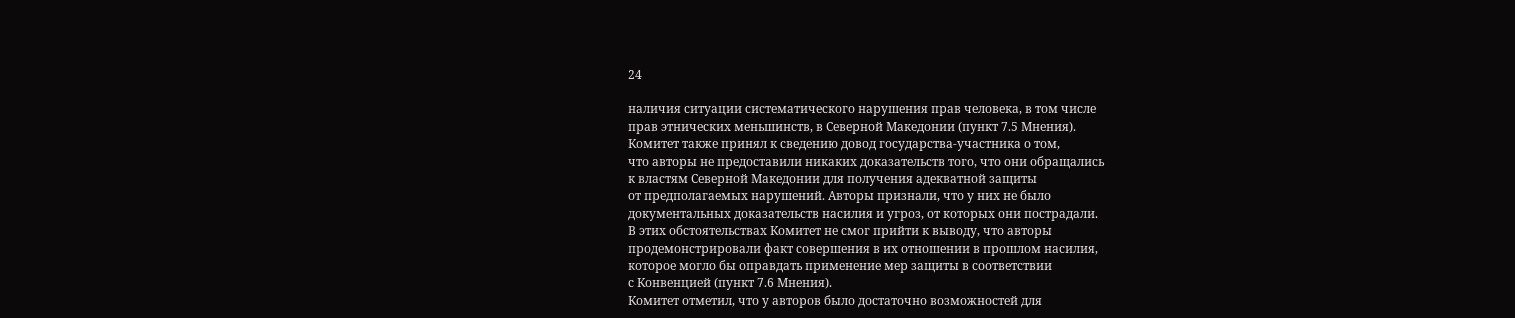24

наличия ситуации систематического нарушения прав человека, в том числе
прав этнических меньшинств, в Северной Македонии (пункт 7.5 Мнения).
Комитет также принял к сведению довод государства-участника о том,
что авторы не предоставили никаких доказательств того, что они обращались
к властям Северной Македонии для получения адекватной защиты
от предполагаемых нарушений. Авторы признали, что у них не было
документальных доказательств насилия и угроз, от которых они пострадали.
В этих обстоятельствах Комитет не смог прийти к выводу, что авторы
продемонстрировали факт совершения в их отношении в прошлом насилия,
которое могло бы оправдать применение мер защиты в соответствии
с Конвенцией (пункт 7.6 Мнения).
Комитет отметил, что у авторов было достаточно возможностей для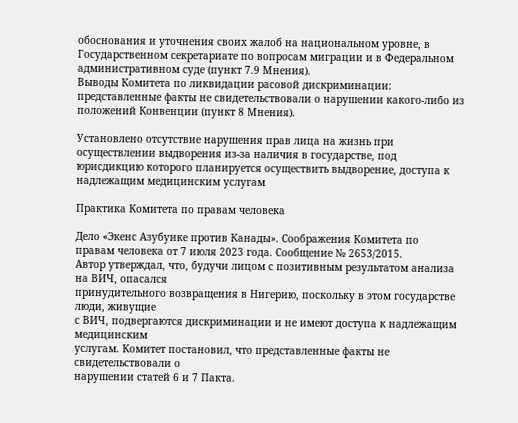обоснования и уточнения своих жалоб на национальном уровне, в
Государственном секретариате по вопросам миграции и в Федеральном
административном суде (пункт 7.9 Мнения).
Выводы Комитета по ликвидации расовой дискриминации:
представленные факты не свидетельствовали о нарушении какого-либо из
положений Конвенции (пункт 8 Мнения).

Установлено отсутствие нарушения прав лица на жизнь при
осуществлении выдворения из-за наличия в государстве, под
юрисдикцию которого планируется осуществить выдворение, доступа к
надлежащим медицинским услугам

Практика Комитета по правам человека

Дело «Экенс Азубуике против Канады». Соображения Комитета по
правам человека от 7 июля 2023 года. Сообщение № 2653/2015.
Автор утверждал, что, будучи лицом с позитивным результатом анализа на ВИЧ, опасался
принудительного возвращения в Нигерию, поскольку в этом государстве люди, живущие
с ВИЧ, подвергаются дискриминации и не имеют доступа к надлежащим медицинским
услугам. Комитет постановил, что представленные факты не свидетельствовали о
нарушении статей 6 и 7 Пакта.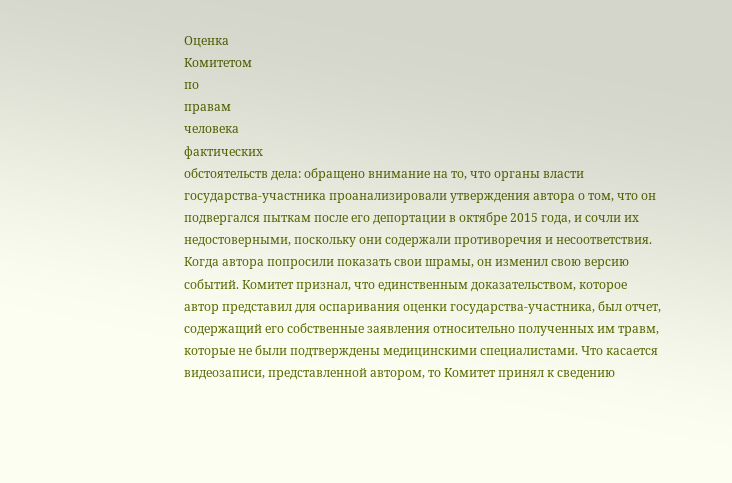Оценка
Комитетом
по
правам
человека
фактических
обстоятельств дела: обращено внимание на то, что органы власти
государства-участника проанализировали утверждения автора о том, что он
подвергался пыткам после его депортации в октябре 2015 года, и сочли их
недостоверными, поскольку они содержали противоречия и несоответствия.
Когда автора попросили показать свои шрамы, он изменил свою версию
событий. Комитет признал, что единственным доказательством, которое
автор представил для оспаривания оценки государства-участника, был отчет,
содержащий его собственные заявления относительно полученных им травм,
которые не были подтверждены медицинскими специалистами. Что касается
видеозаписи, представленной автором, то Комитет принял к сведению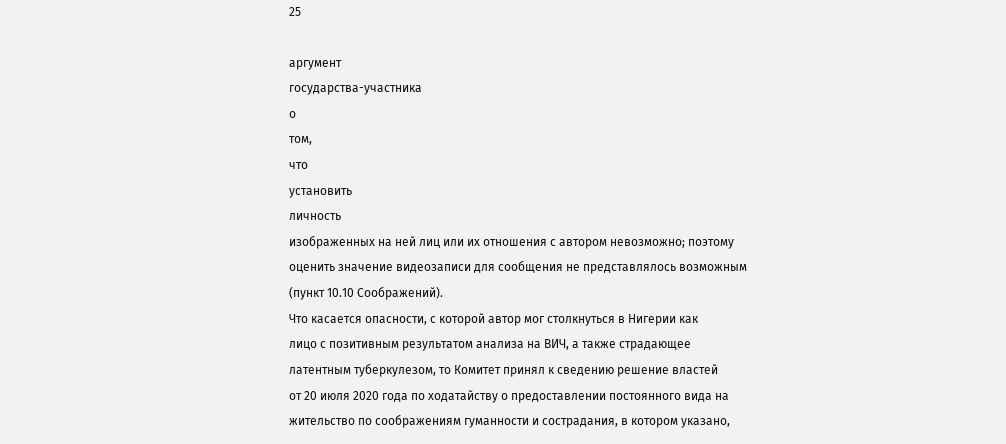25

аргумент
государства-участника
о
том,
что
установить
личность
изображенных на ней лиц или их отношения с автором невозможно; поэтому
оценить значение видеозаписи для сообщения не представлялось возможным
(пункт 10.10 Соображений).
Что касается опасности, с которой автор мог столкнуться в Нигерии как
лицо с позитивным результатом анализа на ВИЧ, а также страдающее
латентным туберкулезом, то Комитет принял к сведению решение властей
от 20 июля 2020 года по ходатайству о предоставлении постоянного вида на
жительство по соображениям гуманности и сострадания, в котором указано,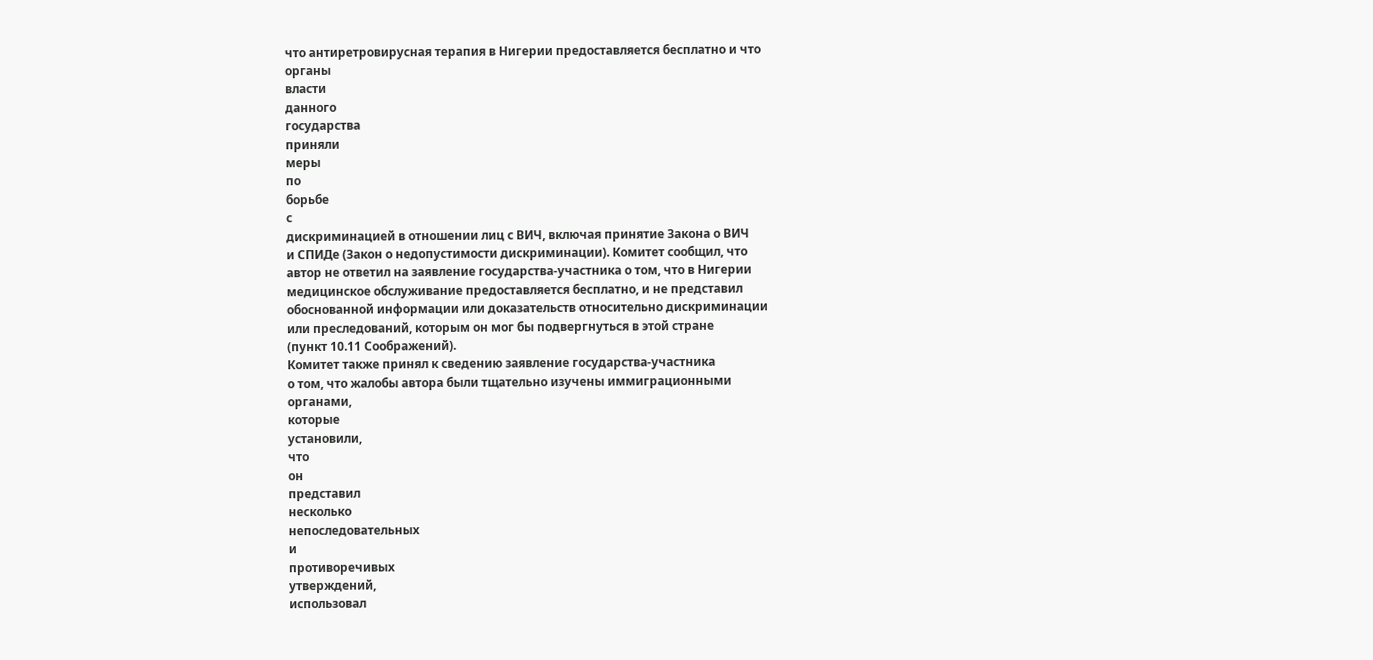что антиретровирусная терапия в Нигерии предоставляется бесплатно и что
органы
власти
данного
государства
приняли
меры
по
борьбе
с
дискриминацией в отношении лиц с ВИЧ, включая принятие Закона о ВИЧ
и СПИДе (Закон о недопустимости дискриминации). Комитет сообщил, что
автор не ответил на заявление государства-участника о том, что в Нигерии
медицинское обслуживание предоставляется бесплатно, и не представил
обоснованной информации или доказательств относительно дискриминации
или преследований, которым он мог бы подвергнуться в этой стране
(пункт 10.11 Соображений).
Комитет также принял к сведению заявление государства-участника
о том, что жалобы автора были тщательно изучены иммиграционными
органами,
которые
установили,
что
он
представил
несколько
непоследовательных
и
противоречивых
утверждений,
использовал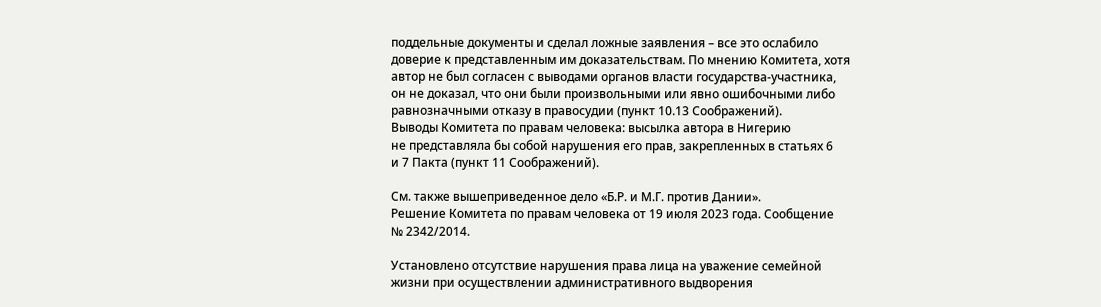поддельные документы и сделал ложные заявления – все это ослабило
доверие к представленным им доказательствам. По мнению Комитета, хотя
автор не был согласен с выводами органов власти государства-участника,
он не доказал, что они были произвольными или явно ошибочными либо
равнозначными отказу в правосудии (пункт 10.13 Соображений).
Выводы Комитета по правам человека: высылка автора в Нигерию
не представляла бы собой нарушения его прав, закрепленных в статьях 6
и 7 Пакта (пункт 11 Соображений).

См. также вышеприведенное дело «Б.Р. и М.Г. против Дании».
Решение Комитета по правам человека от 19 июля 2023 года. Сообщение
№ 2342/2014.

Установлено отсутствие нарушения права лица на уважение семейной
жизни при осуществлении административного выдворения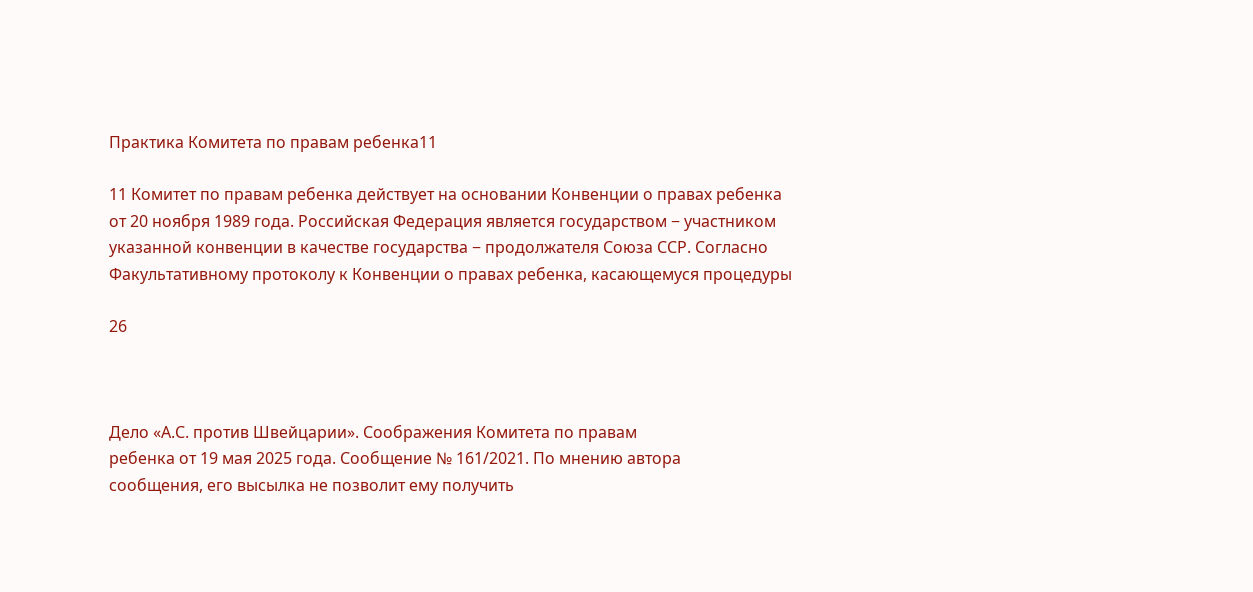Практика Комитета по правам ребенка11

11 Комитет по правам ребенка действует на основании Конвенции о правах ребенка
от 20 ноября 1989 года. Российская Федерация является государством − участником
указанной конвенции в качестве государства − продолжателя Союза ССР. Согласно
Факультативному протоколу к Конвенции о правах ребенка, касающемуся процедуры

26



Дело «А.С. против Швейцарии». Соображения Комитета по правам
ребенка от 19 мая 2025 года. Сообщение № 161/2021. По мнению автора
сообщения, его высылка не позволит ему получить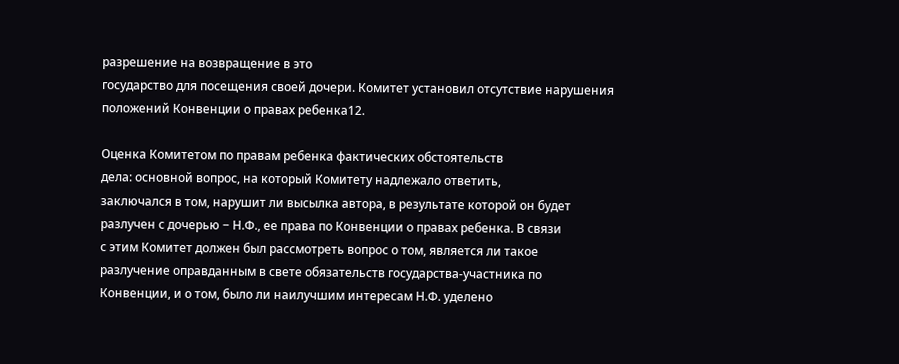разрешение на возвращение в это
государство для посещения своей дочери. Комитет установил отсутствие нарушения
положений Конвенции о правах ребенка12.

Оценка Комитетом по правам ребенка фактических обстоятельств
дела: основной вопрос, на который Комитету надлежало ответить,
заключался в том, нарушит ли высылка автора, в результате которой он будет
разлучен с дочерью − Н.Ф., ее права по Конвенции о правах ребенка. В связи
с этим Комитет должен был рассмотреть вопрос о том, является ли такое
разлучение оправданным в свете обязательств государства-участника по
Конвенции, и о том, было ли наилучшим интересам Н.Ф. уделено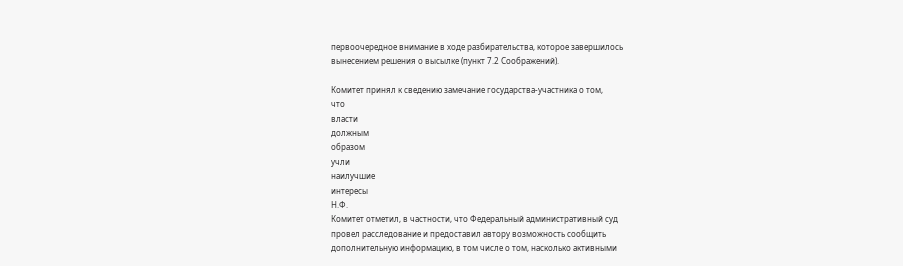первоочередное внимание в ходе разбирательства, которое завершилось
вынесением решения о высылке (пункт 7.2 Соображений).

Комитет принял к сведению замечание государства-участника о том,
что
власти
должным
образом
учли
наилучшие
интересы
Н.Ф.
Комитет отметил, в частности, что Федеральный административный суд
провел расследование и предоставил автору возможность сообщить
дополнительную информацию, в том числе о том, насколько активными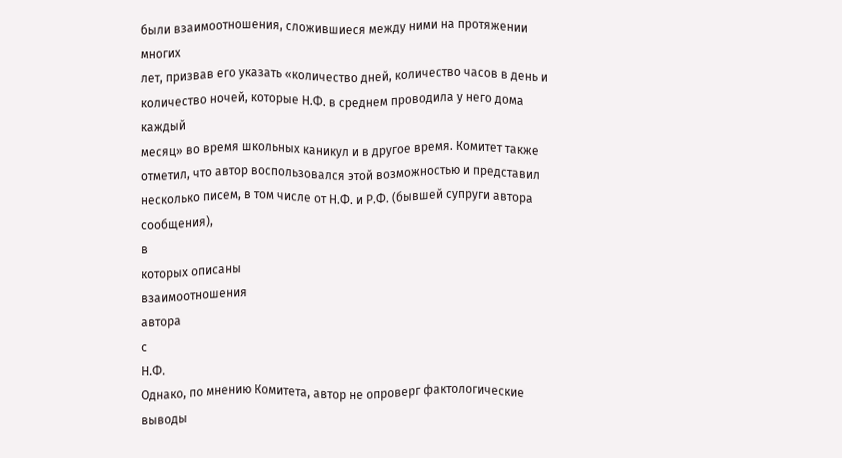были взаимоотношения, сложившиеся между ними на протяжении многих
лет, призвав его указать «количество дней, количество часов в день и
количество ночей, которые Н.Ф. в среднем проводила у него дома каждый
месяц» во время школьных каникул и в другое время. Комитет также
отметил, что автор воспользовался этой возможностью и представил
несколько писем, в том числе от Н.Ф. и Р.Ф. (бывшей супруги автора
сообщения),
в
которых описаны
взаимоотношения
автора
с
Н.Ф.
Однако, по мнению Комитета, автор не опроверг фактологические выводы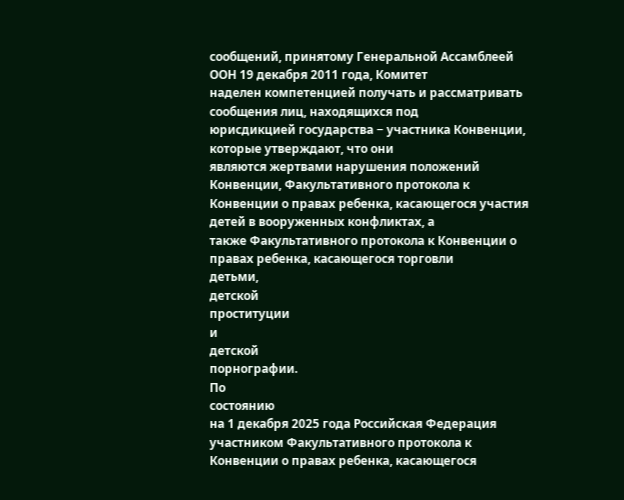сообщений, принятому Генеральной Ассамблеей ООН 19 декабря 2011 года, Комитет
наделен компетенцией получать и рассматривать сообщения лиц, находящихся под
юрисдикцией государства − участника Конвенции, которые утверждают, что они
являются жертвами нарушения положений Конвенции, Факультативного протокола к
Конвенции о правах ребенка, касающегося участия детей в вооруженных конфликтах, а
также Факультативного протокола к Конвенции о правах ребенка, касающегося торговли
детьми,
детской
проституции
и
детской
порнографии.
По
состоянию
на 1 декабря 2025 года Российская Федерация участником Факультативного протокола к
Конвенции о правах ребенка, касающегося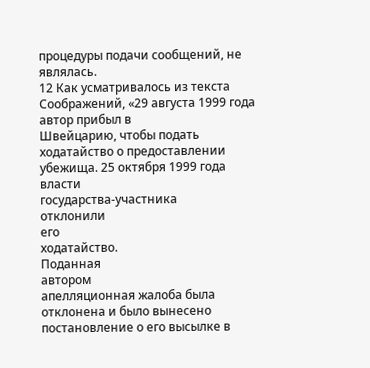процедуры подачи сообщений, не являлась.
12 Как усматривалось из текста Соображений, «29 августа 1999 года автор прибыл в
Швейцарию, чтобы подать ходатайство о предоставлении убежища. 25 октября 1999 года
власти
государства-участника
отклонили
его
ходатайство.
Поданная
автором
апелляционная жалоба была отклонена и было вынесено постановление о его высылке в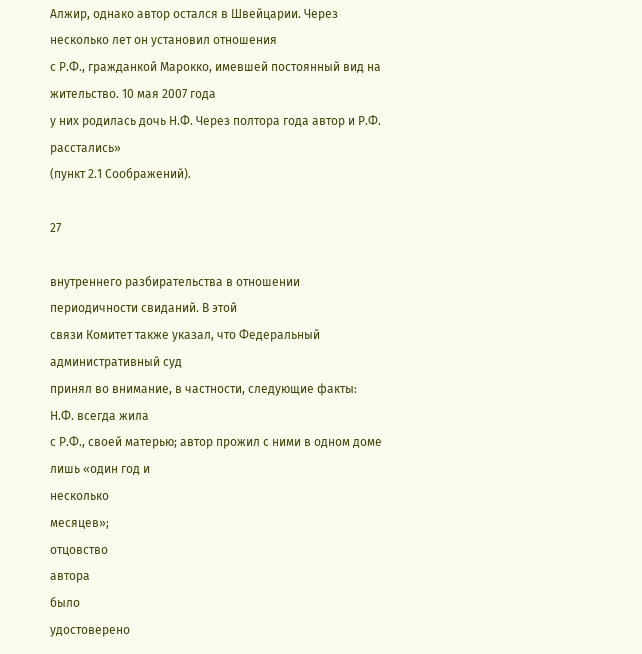Алжир, однако автор остался в Швейцарии. Через несколько лет он установил отношения
с Р.Ф., гражданкой Марокко, имевшей постоянный вид на жительство. 10 мая 2007 года
у них родилась дочь Н.Ф. Через полтора года автор и Р.Ф. расстались»
(пункт 2.1 Соображений).

27

внутреннего разбирательства в отношении периодичности свиданий. В этой
связи Комитет также указал, что Федеральный административный суд
принял во внимание, в частности, следующие факты: Н.Ф. всегда жила
с Р.Ф., своей матерью; автор прожил с ними в одном доме лишь «один год и
несколько
месяцев»;
отцовство
автора
было
удостоверено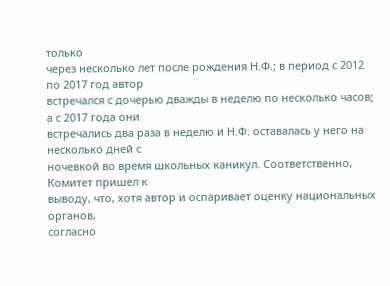только
через несколько лет после рождения Н.Ф.; в период с 2012 по 2017 год автор
встречался с дочерью дважды в неделю по несколько часов; а с 2017 года они
встречались два раза в неделю и Н.Ф. оставалась у него на несколько дней с
ночевкой во время школьных каникул. Соответственно, Комитет пришел к
выводу, что, хотя автор и оспаривает оценку национальных органов,
согласно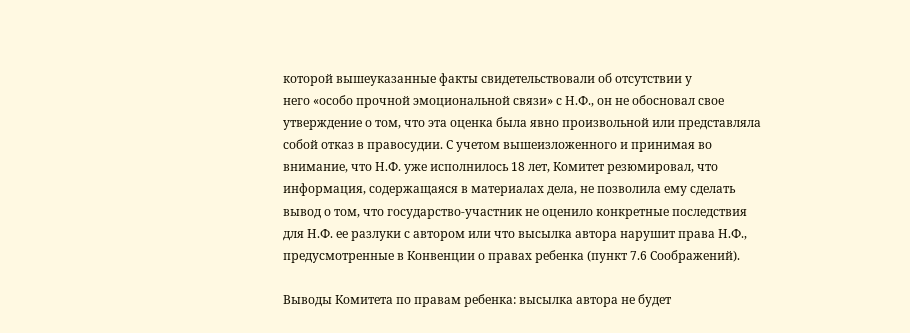которой вышеуказанные факты свидетельствовали об отсутствии у
него «особо прочной эмоциональной связи» с Н.Ф., он не обосновал свое
утверждение о том, что эта оценка была явно произвольной или представляла
собой отказ в правосудии. С учетом вышеизложенного и принимая во
внимание, что Н.Ф. уже исполнилось 18 лет, Комитет резюмировал, что
информация, содержащаяся в материалах дела, не позволила ему сделать
вывод о том, что государство-участник не оценило конкретные последствия
для Н.Ф. ее разлуки с автором или что высылка автора нарушит права Н.Ф.,
предусмотренные в Конвенции о правах ребенка (пункт 7.6 Соображений).

Выводы Комитета по правам ребенка: высылка автора не будет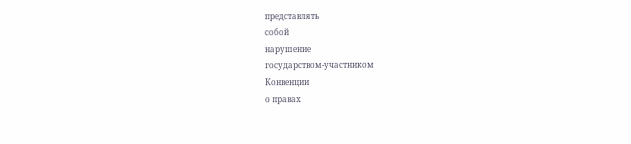представлять
собой
нарушение
государством-участником
Конвенции
о правах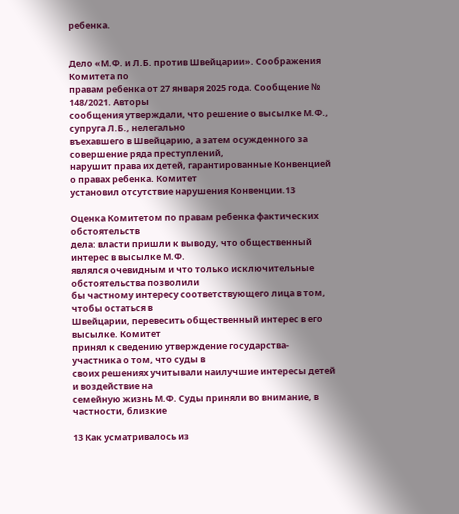ребенка.


Дело «М.Ф. и Л.Б. против Швейцарии». Соображения Комитета по
правам ребенка от 27 января 2025 года. Сообщение № 148/2021. Авторы
сообщения утверждали, что решение о высылке М.Ф., супруга Л.Б., нелегально
въехавшего в Швейцарию, а затем осужденного за совершение ряда преступлений,
нарушит права их детей, гарантированные Конвенцией о правах ребенка. Комитет
установил отсутствие нарушения Конвенции.13

Оценка Комитетом по правам ребенка фактических обстоятельств
дела: власти пришли к выводу, что общественный интерес в высылке М.Ф.
являлся очевидным и что только исключительные обстоятельства позволили
бы частному интересу соответствующего лица в том, чтобы остаться в
Швейцарии, перевесить общественный интерес в его высылке. Комитет
принял к сведению утверждение государства-участника о том, что суды в
своих решениях учитывали наилучшие интересы детей и воздействие на
семейную жизнь М.Ф. Суды приняли во внимание, в частности, близкие

13 Как усматривалось из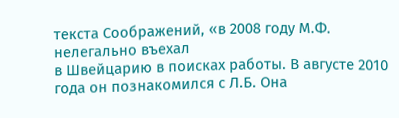текста Соображений, «в 2008 году М.Ф. нелегально въехал
в Швейцарию в поисках работы. В августе 2010 года он познакомился с Л.Б. Она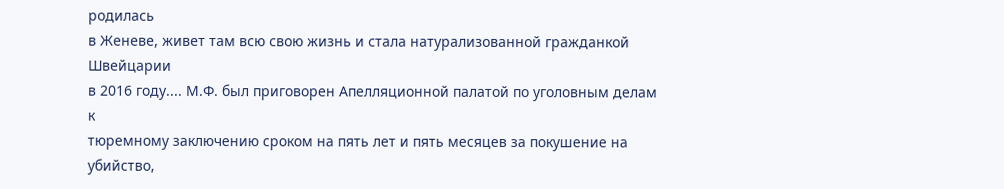родилась
в Женеве, живет там всю свою жизнь и стала натурализованной гражданкой Швейцарии
в 2016 году.... М.Ф. был приговорен Апелляционной палатой по уголовным делам к
тюремному заключению сроком на пять лет и пять месяцев за покушение на убийство,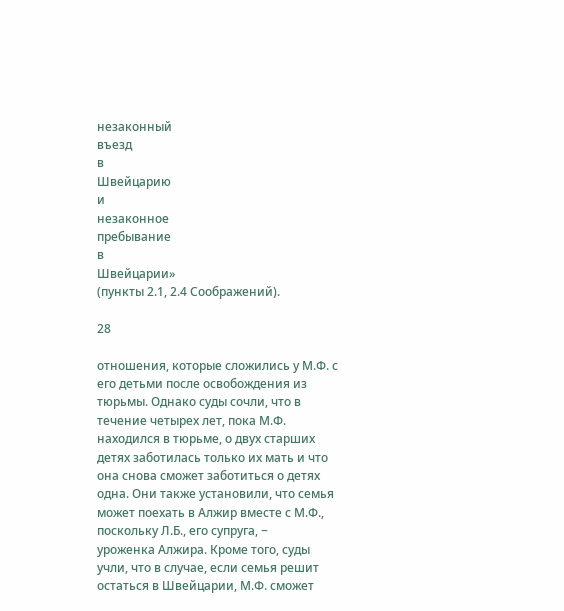незаконный
въезд
в
Швейцарию
и
незаконное
пребывание
в
Швейцарии»
(пункты 2.1, 2.4 Соображений).

28

отношения, которые сложились у М.Ф. с его детьми после освобождения из
тюрьмы. Однако суды сочли, что в течение четырех лет, пока М.Ф.
находился в тюрьме, о двух старших детях заботилась только их мать и что
она снова сможет заботиться о детях одна. Они также установили, что семья
может поехать в Алжир вместе с М.Ф., поскольку Л.Б., его супруга, −
уроженка Алжира. Кроме того, суды учли, что в случае, если семья решит
остаться в Швейцарии, М.Ф. сможет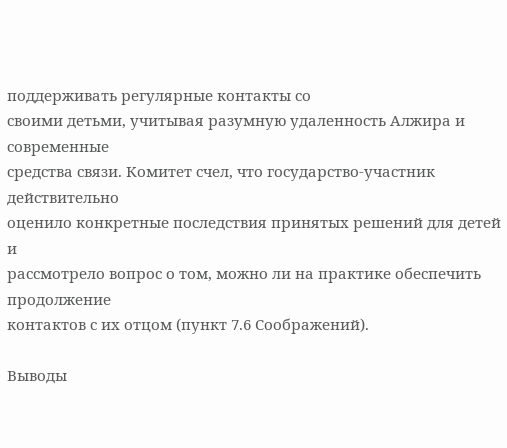поддерживать регулярные контакты со
своими детьми, учитывая разумную удаленность Алжира и современные
средства связи. Комитет счел, что государство-участник действительно
оценило конкретные последствия принятых решений для детей и
рассмотрело вопрос о том, можно ли на практике обеспечить продолжение
контактов с их отцом (пункт 7.6 Соображений).

Выводы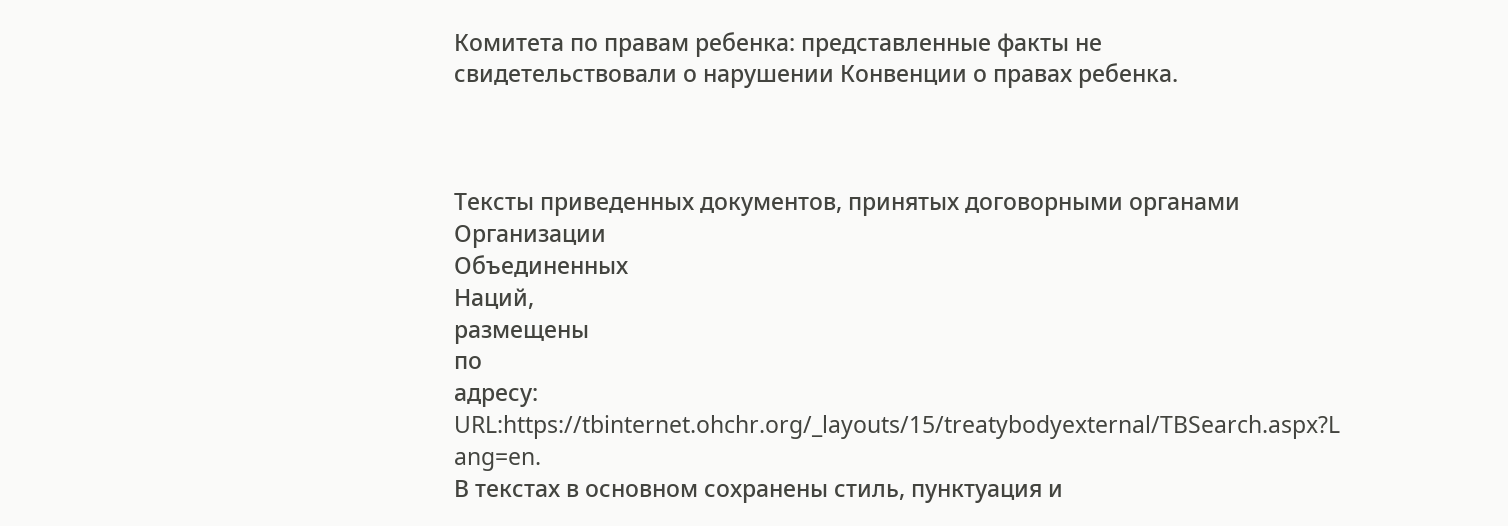Комитета по правам ребенка: представленные факты не
свидетельствовали о нарушении Конвенции о правах ребенка.



Тексты приведенных документов, принятых договорными органами
Организации
Объединенных
Наций,
размещены
по
адресу:
URL:https://tbinternet.ohchr.org/_layouts/15/treatybodyexternal/TBSearch.aspx?L
ang=en.
В текстах в основном сохранены стиль, пунктуация и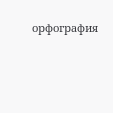орфография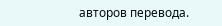авторов перевода.